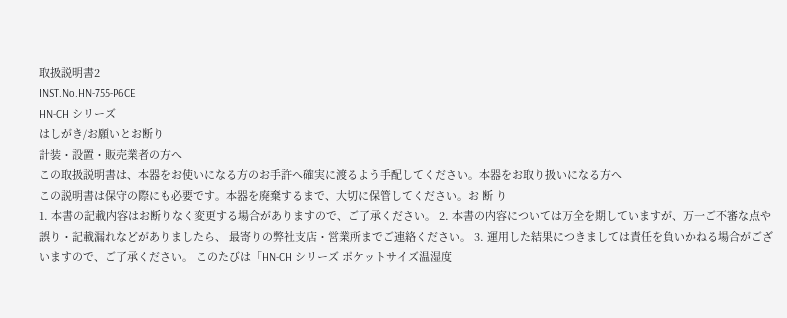取扱説明書2
INST.No.HN-755-P6CE
HN-CH シリーズ
はしがき/お願いとお断り
計装・設置・販売業者の方へ
この取扱説明書は、本器をお使いになる方のお手許へ確実に渡るよう手配してください。本器をお取り扱いになる方へ
この説明書は保守の際にも必要です。本器を廃棄するまで、大切に保管してください。お 断 り
1. 本書の記載内容はお断りなく変更する場合がありますので、ご了承ください。 2. 本書の内容については万全を期していますが、万一ご不審な点や誤り・記載漏れなどがありましたら、 最寄りの弊社支店・営業所までご連絡ください。 3. 運用した結果につきましては責任を負いかねる場合がございますので、ご了承ください。 このたびは「HN-CH シリーズ ポケットサイズ温湿度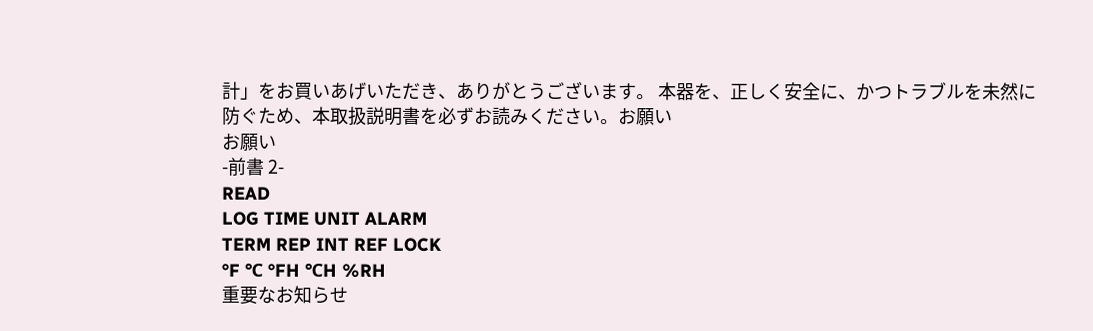計」をお買いあげいただき、ありがとうございます。 本器を、正しく安全に、かつトラブルを未然に防ぐため、本取扱説明書を必ずお読みください。お願い
お願い
-前書 2-
READ
LOG TIME UNIT ALARM
TERM REP INT REF LOCK
°F ℃ °FH ℃H %RH
重要なお知らせ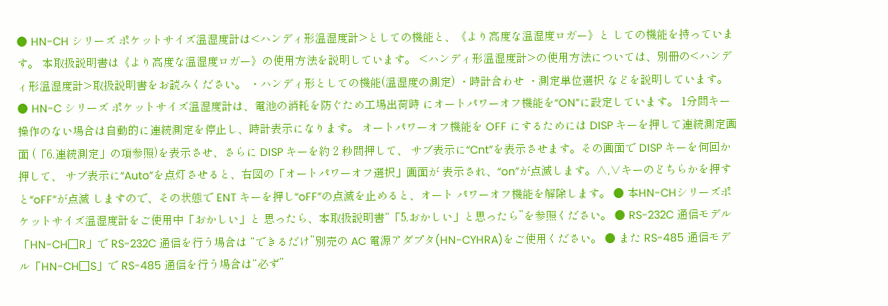● HN-CH シリーズ ポケットサイズ温湿度計は<ハンディ形温湿度計>としての機能と、《より高度な温湿度ロガー》と しての機能を持っています。 本取扱説明書は《より高度な温湿度ロガー》の使用方法を説明しています。 <ハンディ形温湿度計>の使用方法については、別冊の<ハンディ形温湿度計>取扱説明書をお読みください。 ・ハンディ形としての機能(温湿度の測定) ・時計合わせ ・測定単位選択 などを説明しています。 ● HN-C シリーズ ポケットサイズ温湿度計は、電池の消耗を防ぐため工場出荷時 にオートパワーオフ機能を“ON”に設定しています。 1分間キー操作のない場合は自動的に連続測定を停止し、時計表示になります。 オートパワーオフ機能を OFF にするためには DISP キーを押して連続測定画面 (「6.連続測定」の項参照)を表示させ、さらに DISP キーを約 2 秒間押して、 サブ表示に“Cnt”を表示させます。その画面で DISP キーを何回か押して、 サブ表示に“Auto”を点灯させると、右図の「オートパワーオフ選択」画面が 表示され、“on”が点滅します。∧,∨キーのどちらかを押すと“oFF”が点滅 しますので、その状態で ENT キーを押し“oFF”の点滅を止めると、オート パワーオフ機能を解除します。 ● 本HN-CHシリーズポケットサイズ温湿度計をご使用中「おかしい」と 思ったら、本取扱説明書“「5.おかしい」と思ったら”を参照ください。 ● RS-232C 通信モデル「HN-CH□R」で RS-232C 通信を行う場合は “できるだけ”別売の AC 電源アダプタ(HN-CYHRA)をご使用ください。 ● また RS-485 通信モデル「HN-CH□S」で RS-485 通信を行う場合は“必ず”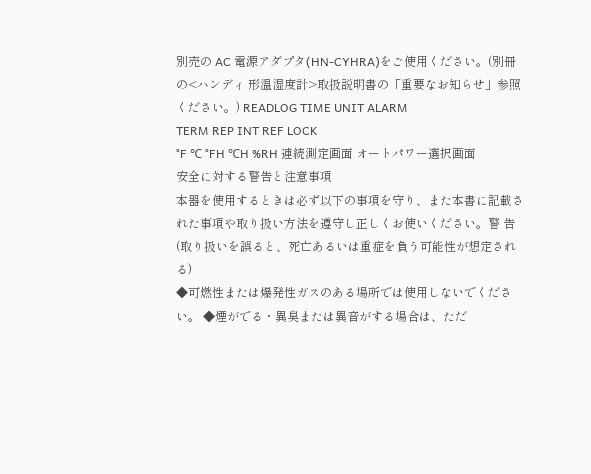別売の AC 電源アダプタ(HN-CYHRA)をご使用ください。(別冊の<ハンディ 形温湿度計>取扱説明書の「重要なお知らせ」参照ください。) READLOG TIME UNIT ALARM
TERM REP INT REF LOCK
°F ℃ °FH ℃H %RH 連続測定画面 オートパワー選択画面
安全に対する警告と注意事項
本器を使用するときは必ず以下の事項を守り、また本書に記載された事項や取り扱い方法を遵守し正しくお使いください。警 告
(取り扱いを誤ると、死亡あるいは重症を負う可能性が想定される)
◆可燃性または爆発性ガスのある場所では使用しないでください。 ◆煙がでる・異臭または異音がする場合は、ただ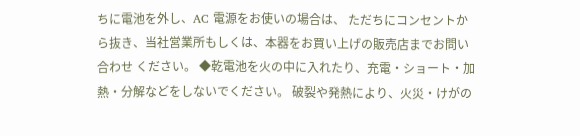ちに電池を外し、AC 電源をお使いの場合は、 ただちにコンセントから抜き、当社営業所もしくは、本器をお買い上げの販売店までお問い合わせ ください。 ◆乾電池を火の中に入れたり、充電・ショート・加熱・分解などをしないでください。 破裂や発熱により、火災・けがの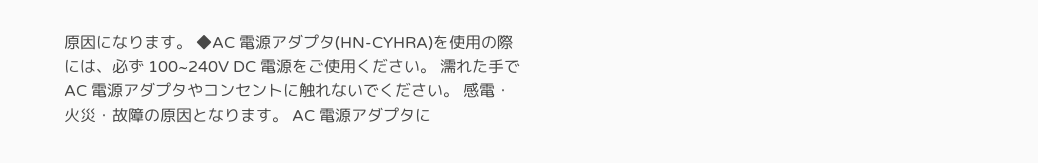原因になります。 ◆AC 電源アダプタ(HN-CYHRA)を使用の際には、必ず 100~240V DC 電源をご使用ください。 濡れた手で AC 電源アダプタやコンセントに触れないでください。 感電・火災・故障の原因となります。 AC 電源アダプタに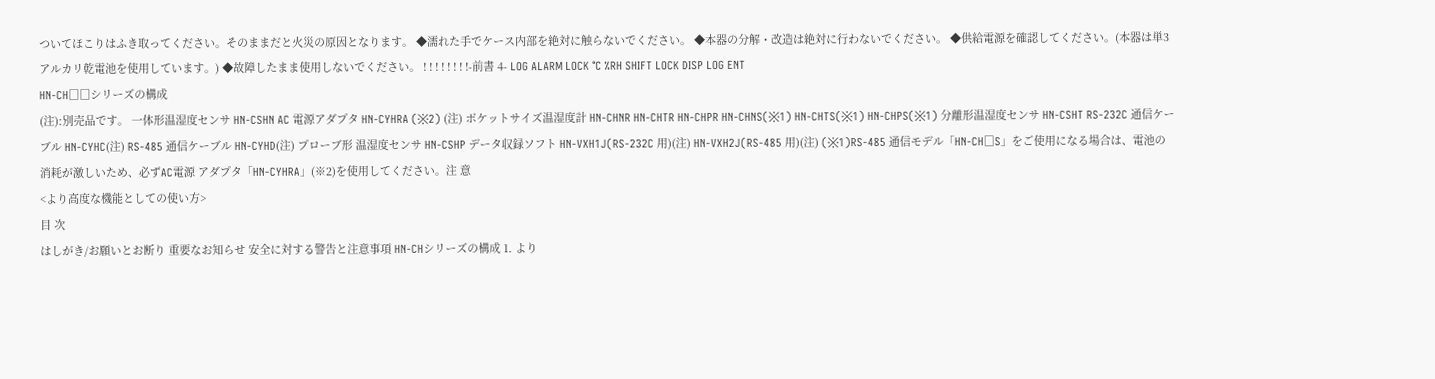ついてほこりはふき取ってください。そのままだと火災の原因となります。 ◆濡れた手でケース内部を絶対に触らないでください。 ◆本器の分解・改造は絶対に行わないでください。 ◆供給電源を確認してください。(本器は単3アルカリ乾電池を使用しています。) ◆故障したまま使用しないでください。 ! ! ! ! ! ! ! !-前書 4- LOG ALARM LOCK ℃ %RH SHIFT LOCK DISP LOG ENT
HN-CH□□シリーズの構成
(注):別売品です。 一体形温湿度センサ HN-CSHN AC 電源アダプタ HN-CYHRA (※2) (注) ポケットサイズ温湿度計 HN-CHNR HN-CHTR HN-CHPR HN-CHNS(※1) HN-CHTS(※1) HN-CHPS(※1) 分離形温湿度センサ HN-CSHT RS-232C 通信ケーブル HN-CYHC(注) RS-485 通信ケーブル HN-CYHD(注) プローブ形 温湿度センサ HN-CSHP データ収録ソフト HN-VXH1J(RS-232C 用)(注) HN-VXH2J(RS-485 用)(注) (※1)RS-485 通信モデル「HN-CH□S」をご使用になる場合は、電池の消耗が激しいため、必ずAC電源 アダプタ「HN-CYHRA」(※2)を使用してください。注 意
<より高度な機能としての使い方>
目 次
はしがき/お願いとお断り 重要なお知らせ 安全に対する警告と注意事項 HN-CHシリーズの構成 1. より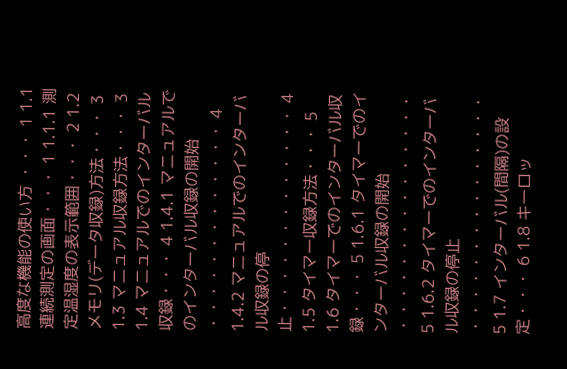高度な機能の使い方 ・・・ 1 1.1 連続測定の画面・・・ 1 1.1.1 測定温湿度の表示範囲・・・ 2 1.2 メモリ(データ収録)方法・・・ 3 1.3 マニュアル収録方法・・・ 3 1.4 マニュアルでのインターバル収録・・・ 4 1.4.1 マニュアルでのインターバル収録の開始 ・・・・・・・・・・・・・ 4 1.4.2 マニュアルでのインターバル収録の停止・・・・・・・・・・・・・ 4 1.5 タイマー収録方法・・・ 5 1.6 タイマーでのインターバル収録・・・ 5 1.6.1 タイマーでのインターバル収録の開始 ・・・・・・・・・・・・・・・ 5 1.6.2 タイマーでのインターバル収録の停止 ・・・・・・・・・・・・・・・ 5 1.7 インターバル(間隔)の設定・・・ 6 1.8 キーロッ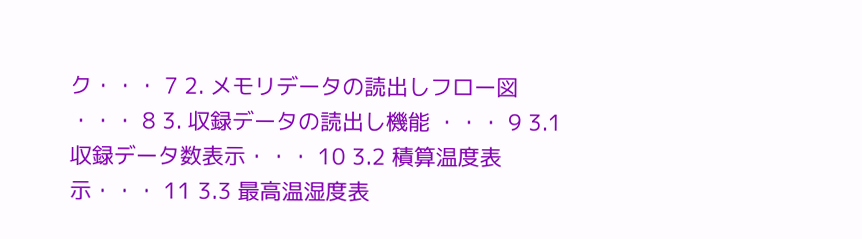ク・・・ 7 2. メモリデータの読出しフロー図 ・・・ 8 3. 収録データの読出し機能 ・・・ 9 3.1 収録データ数表示・・・ 10 3.2 積算温度表示・・・ 11 3.3 最高温湿度表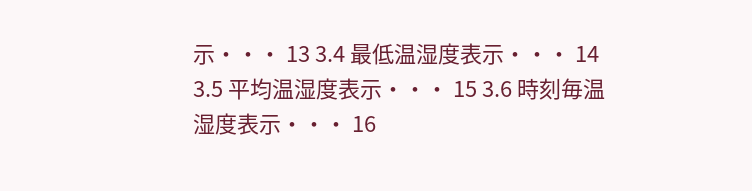示・・・ 13 3.4 最低温湿度表示・・・ 14 3.5 平均温湿度表示・・・ 15 3.6 時刻毎温湿度表示・・・ 16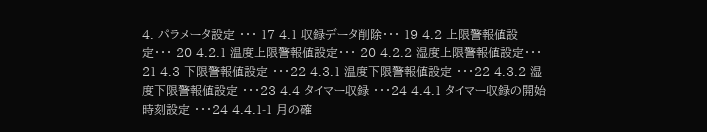4. パラメータ設定 ・・・ 17 4.1 収録データ削除・・・ 19 4.2 上限警報値設定・・・ 20 4.2.1 温度上限警報値設定・・・ 20 4.2.2 湿度上限警報値設定・・・ 21 4.3 下限警報値設定 ・・・22 4.3.1 温度下限警報値設定 ・・・22 4.3.2 湿度下限警報値設定 ・・・23 4.4 タイマー収録 ・・・24 4.4.1 タイマー収録の開始時刻設定 ・・・24 4.4.1-1 月の確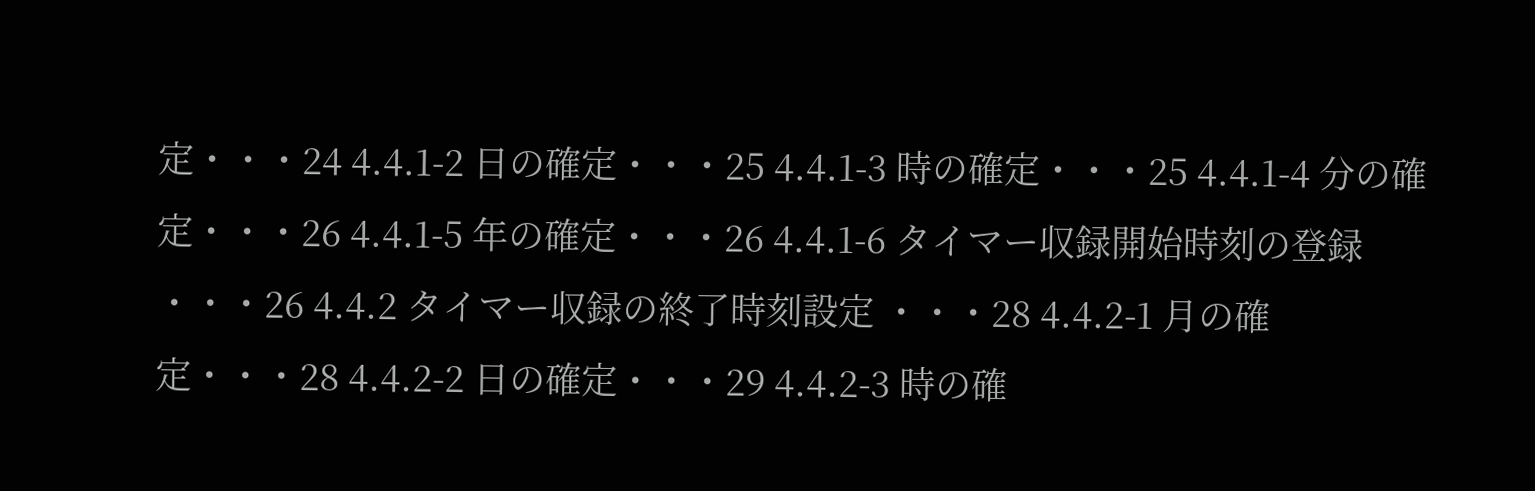定・・・24 4.4.1-2 日の確定・・・25 4.4.1-3 時の確定・・・25 4.4.1-4 分の確定・・・26 4.4.1-5 年の確定・・・26 4.4.1-6 タイマー収録開始時刻の登録 ・・・26 4.4.2 タイマー収録の終了時刻設定 ・・・28 4.4.2-1 月の確定・・・28 4.4.2-2 日の確定・・・29 4.4.2-3 時の確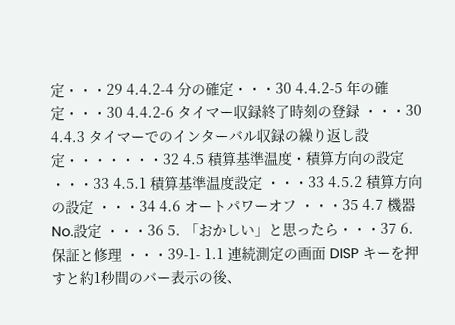定・・・29 4.4.2-4 分の確定・・・30 4.4.2-5 年の確定・・・30 4.4.2-6 タイマー収録終了時刻の登録 ・・・30 4.4.3 タイマーでのインターバル収録の繰り返し設定・・・・・・・32 4.5 積算基準温度・積算方向の設定 ・・・33 4.5.1 積算基準温度設定 ・・・33 4.5.2 積算方向の設定 ・・・34 4.6 オートパワーオフ ・・・35 4.7 機器 No.設定 ・・・36 5. 「おかしい」と思ったら・・・37 6. 保証と修理 ・・・39-1- 1.1 連続測定の画面 DISP キーを押すと約1秒間のバー表示の後、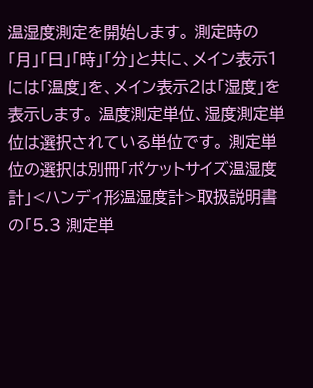温湿度測定を開始します。 測定時の「月」「日」「時」「分」と共に、メイン表示1には「温度」を、メイン表示2は「湿度」を表示します。 温度測定単位、湿度測定単位は選択されている単位です。 測定単位の選択は別冊「ポケットサイズ温湿度計」<ハンディ形温湿度計>取扱説明書の「5.3 測定単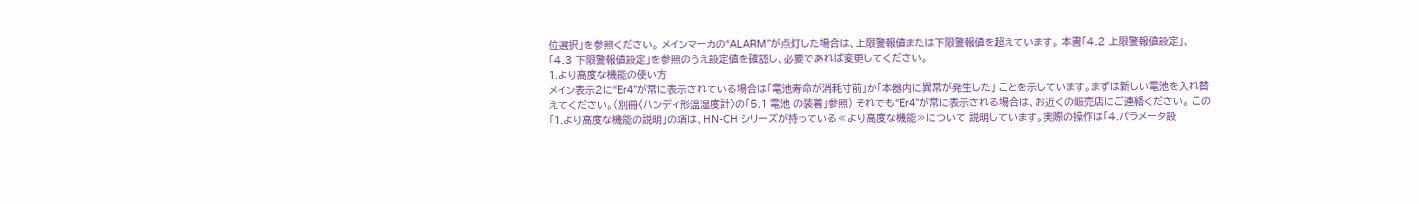位選択」を参照ください。 メインマーカの“ALARM”が点灯した場合は、上限警報値または下限警報値を超えています。 本書「4.2 上限警報値設定」、「4.3 下限警報値設定」を参照のうえ設定値を確認し、必要であれば変更してください。
1.より高度な機能の使い方
メイン表示2に“Er4”が常に表示されている場合は「電池寿命が消耗寸前」か「本器内に異常が発生した」 ことを示しています。まずは新しい電池を入れ替えてください。(別冊〈ハンディ形温湿度計〉の「5.1 電池 の装着」参照) それでも“Er4”が常に表示される場合は、お近くの販売店にご連絡ください。 この「1.より高度な機能の説明」の項は、HN-CH シリーズが持っている≪より高度な機能≫について 説明しています。実際の操作は「4.パラメータ設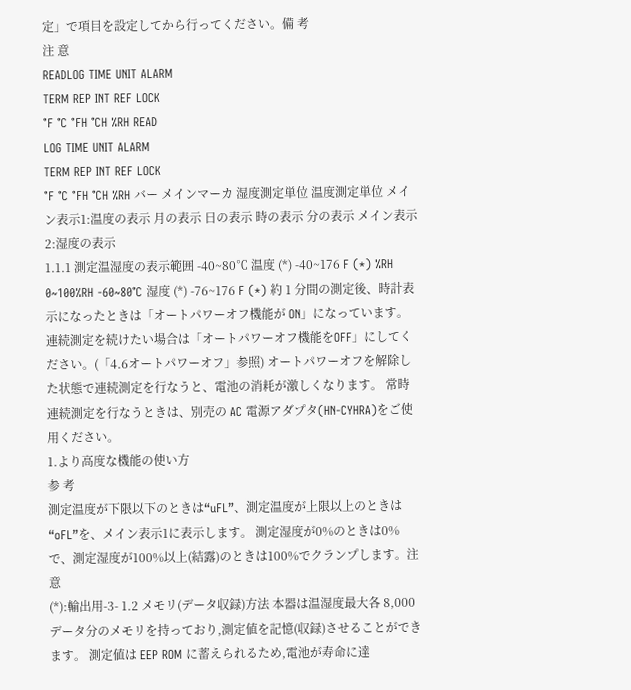定」で項目を設定してから行ってください。備 考
注 意
READLOG TIME UNIT ALARM
TERM REP INT REF LOCK
°F ℃ °FH ℃H %RH READ
LOG TIME UNIT ALARM
TERM REP INT REF LOCK
°F ℃ °FH ℃H %RH バー メインマーカ 湿度測定単位 温度測定単位 メイン表示1:温度の表示 月の表示 日の表示 時の表示 分の表示 メイン表示2:湿度の表示
1.1.1 測定温湿度の表示範囲 -40~80℃ 温度 (*) -40~176 F (*) %RH 0~100%RH -60~80℃ 湿度 (*) -76~176 F (*) 約 1 分間の測定後、時計表示になったときは「オートパワーオフ機能が ON」になっています。 連続測定を続けたい場合は「オートパワーオフ機能をOFF」にしてください。(「4.6オートパワーオフ」参照) オートパワーオフを解除した状態で連続測定を行なうと、電池の消耗が激しくなります。 常時連続測定を行なうときは、別売の AC 電源アダプタ(HN-CYHRA)をご使用ください。
1.より高度な機能の使い方
参 考
測定温度が下限以下のときは“uFL”、測定温度が上限以上のときは“oFL”を、メイン表示1に表示します。 測定湿度が0%のときは0%で、測定湿度が100%以上(結露)のときは100%でクランプします。注 意
(*):輸出用-3- 1.2 メモリ(データ収録)方法 本器は温湿度最大各 8,000 データ分のメモリを持っており,測定値を記憶(収録)させることができます。 測定値は EEP ROM に蓄えられるため,電池が寿命に達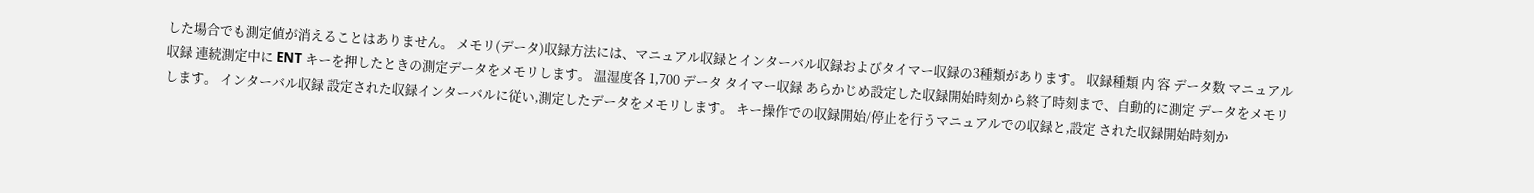した場合でも測定値が消えることはありません。 メモリ(データ)収録方法には、マニュアル収録とインターバル収録およびタイマー収録の3種類があります。 収録種類 内 容 データ数 マニュアル収録 連続測定中に ENT キーを押したときの測定データをメモリします。 温湿度各 1,700 データ タイマー収録 あらかじめ設定した収録開始時刻から終了時刻まで、自動的に測定 データをメモリします。 インターバル収録 設定された収録インターバルに従い,測定したデータをメモリします。 キー操作での収録開始/停止を行うマニュアルでの収録と,設定 された収録開始時刻か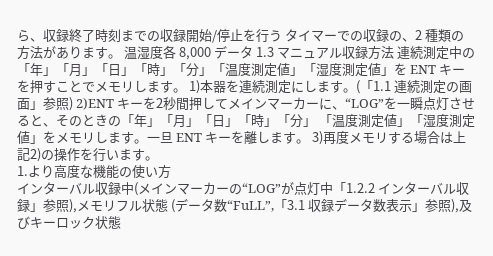ら、収録終了時刻までの収録開始/停止を行う タイマーでの収録の、2 種類の方法があります。 温湿度各 8,000 データ 1.3 マニュアル収録方法 連続測定中の「年」「月」「日」「時」「分」「温度測定値」「湿度測定値」を ENT キーを押すことでメモリします。 1)本器を連続測定にします。(「1.1 連続測定の画面」参照) 2)ENT キーを2秒間押してメインマーカーに、“LOG”を一瞬点灯させると、そのときの「年」「月」「日」「時」「分」 「温度測定値」「湿度測定値」をメモリします。一旦 ENT キーを離します。 3)再度メモリする場合は上記2)の操作を行います。
1.より高度な機能の使い方
インターバル収録中(メインマーカーの“LOG”が点灯中「1.2.2 インターバル収録」参照),メモリフル状態 (データ数“FuLL”,「3.1 収録データ数表示」参照),及びキーロック状態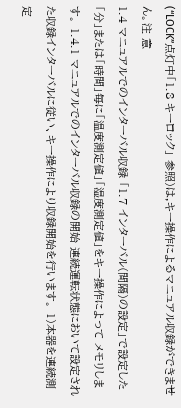(“LOCK”点灯中「1.8 キーロック」 参照)は,キー操作によるマニュアル収録ができません。注 意
1.4 マニュアルでのインターバル収録 「1.7 インターバル(間隔)の設定」で設定した「分」または「時間」毎に「温度測定値」「湿度測定値」をキー操作によって メモリします。 1.4.1 マニュアルでのインターバル収録の開始 連続運転状態において設定された収録インターバルに従い、キー操作により収録開始を行います。 1)本器を連続測定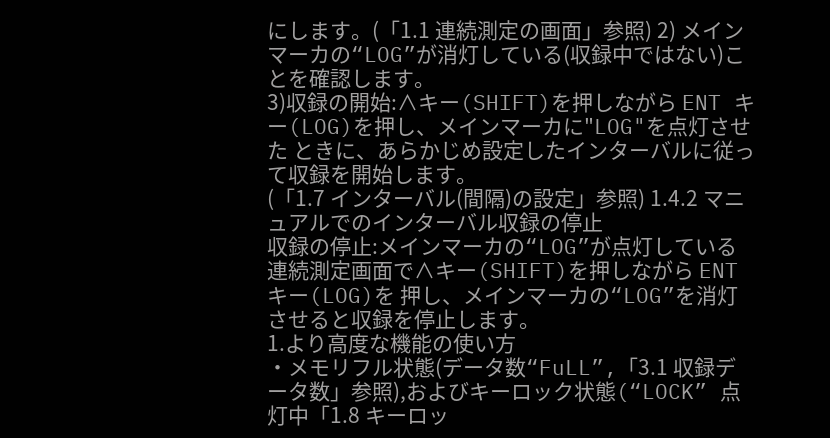にします。(「1.1 連続測定の画面」参照) 2) メインマーカの“LOG”が消灯している(収録中ではない)ことを確認します。
3)収録の開始:∧キー(SHIFT)を押しながら ENT キー(LOG)を押し、メインマーカに"LOG"を点灯させた ときに、あらかじめ設定したインターバルに従って収録を開始します。
(「1.7 インターバル(間隔)の設定」参照) 1.4.2 マニュアルでのインターバル収録の停止
収録の停止:メインマーカの“LOG”が点灯している連続測定画面で∧キー(SHIFT)を押しながら ENT キー(LOG)を 押し、メインマーカの“LOG”を消灯させると収録を停止します。
1.より高度な機能の使い方
・メモリフル状態(データ数“FuLL”,「3.1 収録データ数」参照),およびキーロック状態(“LOCK” 点灯中「1.8 キーロッ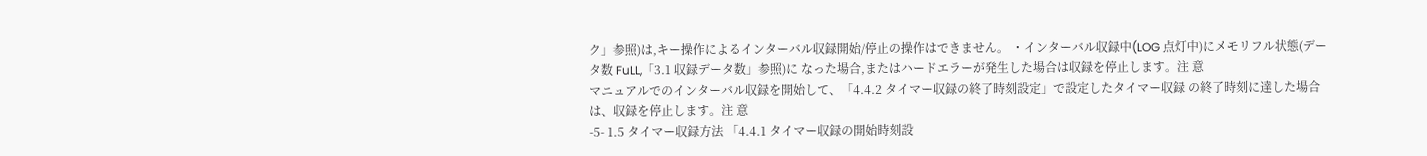ク」参照)は,キー操作によるインターバル収録開始/停止の操作はできません。 ・インターバル収録中(LOG 点灯中)にメモリフル状態(データ数 FuLL,「3.1 収録データ数」参照)に なった場合,またはハードエラーが発生した場合は収録を停止します。注 意
マニュアルでのインターバル収録を開始して、「4.4.2 タイマー収録の終了時刻設定」で設定したタイマー収録 の終了時刻に達した場合は、収録を停止します。注 意
-5- 1.5 タイマー収録方法 「4.4.1 タイマー収録の開始時刻設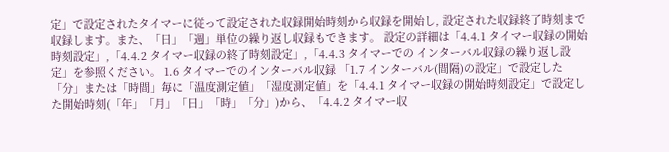定」で設定されたタイマーに従って設定された収録開始時刻から収録を開始し, 設定された収録終了時刻まで収録します。また、「日」「週」単位の繰り返し収録もできます。 設定の詳細は「4.4.1 タイマー収録の開始時刻設定」,「4.4.2 タイマー収録の終了時刻設定」,「4.4.3 タイマーでの インターバル収録の繰り返し設定」を参照ください。 1.6 タイマーでのインターバル収録 「1.7 インターバル(間隔)の設定」で設定した「分」または「時間」毎に「温度測定値」「湿度測定値」を「4.4.1 タイマー収録の開始時刻設定」で設定した開始時刻(「年」「月」「日」「時」「分」)から、「4.4.2 タイマー収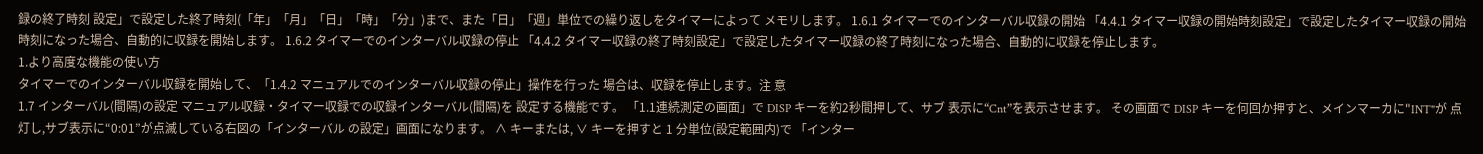録の終了時刻 設定」で設定した終了時刻(「年」「月」「日」「時」「分」)まで、また「日」「週」単位での繰り返しをタイマーによって メモリします。 1.6.1 タイマーでのインターバル収録の開始 「4.4.1 タイマー収録の開始時刻設定」で設定したタイマー収録の開始時刻になった場合、自動的に収録を開始します。 1.6.2 タイマーでのインターバル収録の停止 「4.4.2 タイマー収録の終了時刻設定」で設定したタイマー収録の終了時刻になった場合、自動的に収録を停止します。
1.より高度な機能の使い方
タイマーでのインターバル収録を開始して、「1.4.2 マニュアルでのインターバル収録の停止」操作を行った 場合は、収録を停止します。注 意
1.7 インターバル(間隔)の設定 マニュアル収録・タイマー収録での収録インターバル(間隔)を 設定する機能です。 「1.1連続測定の画面」で DISP キーを約2秒間押して、サブ 表示に“Cnt”を表示させます。 その画面で DISP キーを何回か押すと、メインマーカに"INT"が 点灯し,サブ表示に“0:01”が点滅している右図の「インターバル の設定」画面になります。 ∧ キーまたは, ∨ キーを押すと 1 分単位(設定範囲内)で 「インター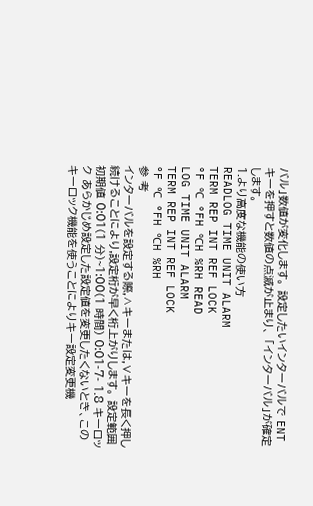バル」数値が変化します。 設定したいインターバルで ENT キーを押すと数値の点滅が止まり、 「インターバル」が確定します。
1.より高度な機能の使い方
READLOG TIME UNIT ALARM
TERM REP INT REF LOCK
°F ℃ °FH ℃H %RH READ
LOG TIME UNIT ALARM
TERM REP INT REF LOCK
°F ℃ °FH ℃H %RH
参 考
インターバルを設定する際,∧キーまたは,∨キーを長く押し続けることにより,設定桁が早く桁上がりします。 設定範囲 初期値 0:01(1 分)~1:00(1 時間) 0:01-7- 1.8 キーロック あらかじめ設定した設定値を変更したくないとき、このキーロック機能を使うことによりキー設定変更機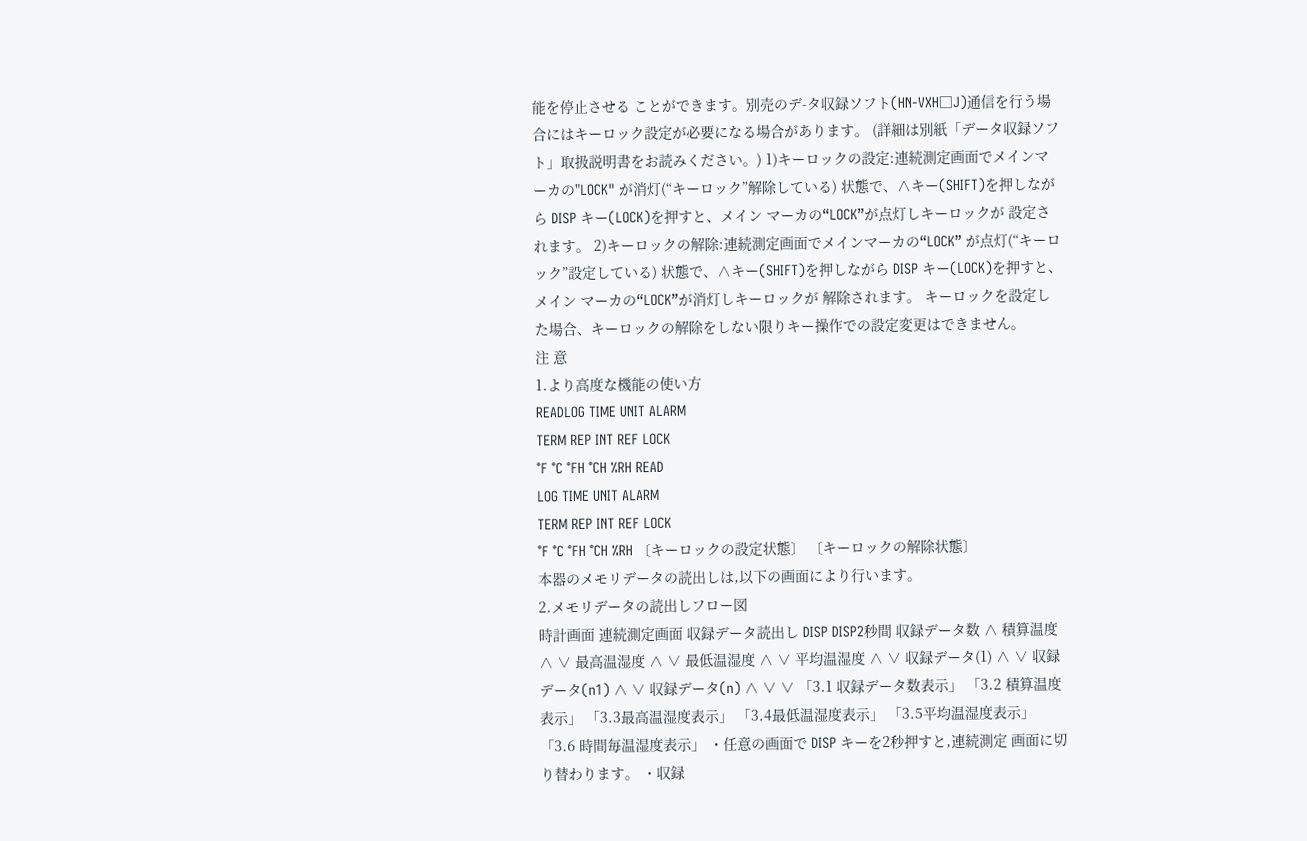能を停止させる ことができます。別売のデ-タ収録ソフト(HN-VXH□J)通信を行う場合にはキーロック設定が必要になる場合があります。 (詳細は別紙「データ収録ソフト」取扱説明書をお読みください。) 1)キーロックの設定:連続測定画面でメインマーカの"LOCK" が消灯(“キーロック”解除している) 状態で、∧キー(SHIFT)を押しながら DISP キー(LOCK)を押すと、メイン マーカの“LOCK”が点灯しキーロックが 設定されます。 2)キーロックの解除:連続測定画面でメインマーカの“LOCK” が点灯(“キーロック”設定している) 状態で、∧キー(SHIFT)を押しながら DISP キー(LOCK)を押すと、メイン マーカの“LOCK”が消灯しキーロックが 解除されます。 キーロックを設定した場合、キーロックの解除をしない限りキー操作での設定変更はできません。
注 意
1.より高度な機能の使い方
READLOG TIME UNIT ALARM
TERM REP INT REF LOCK
°F ℃ °FH ℃H %RH READ
LOG TIME UNIT ALARM
TERM REP INT REF LOCK
°F ℃ °FH ℃H %RH 〔キーロックの設定状態〕 〔キーロックの解除状態〕
本器のメモリデータの読出しは,以下の画面により行います。
2.メモリデータの読出しフロー図
時計画面 連続測定画面 収録データ読出し DISP DISP2秒間 収録データ数 ∧ 積算温度 ∧ ∨ 最高温湿度 ∧ ∨ 最低温湿度 ∧ ∨ 平均温湿度 ∧ ∨ 収録データ(1) ∧ ∨ 収録データ(n1) ∧ ∨ 収録データ(n) ∧ ∨ ∨ 「3.1 収録データ数表示」 「3.2 積算温度表示」 「3.3最高温湿度表示」 「3.4最低温湿度表示」 「3.5平均温湿度表示」 「3.6 時間毎温湿度表示」 ・任意の画面で DISP キーを2秒押すと,連続測定 画面に切り替わります。 ・収録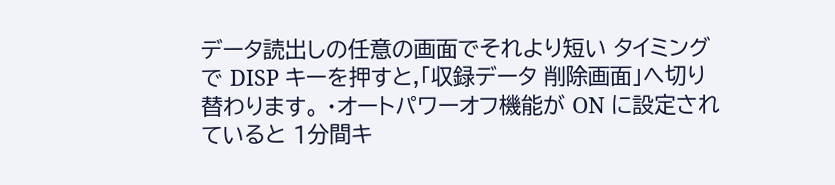データ読出しの任意の画面でそれより短い タイミングで DISP キーを押すと,「収録データ 削除画面」へ切り替わります。 ・オートパワーオフ機能が ON に設定されていると 1分間キ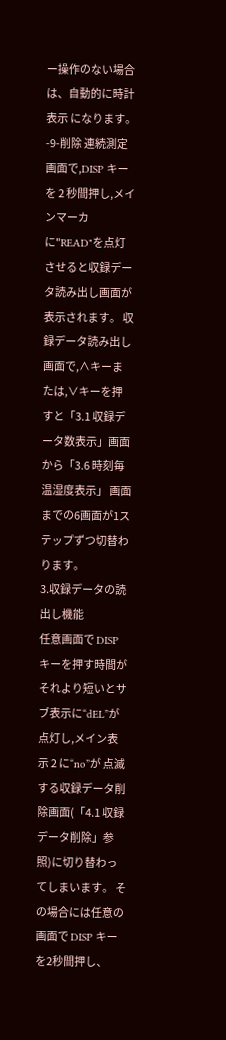ー操作のない場合は、自動的に時計表示 になります。-9-削除 連続測定画面で,DISP キーを 2 秒間押し,メインマーカに"READ"を点灯させると収録データ読み出し画面が表示されます。 収録データ読み出し画面で,∧キーまたは,∨キーを押すと「3.1 収録データ数表示」画面から「3.6 時刻毎温湿度表示」 画面までの6画面が1ステップずつ切替わります。
3.収録データの読出し機能
任意画面で DISP キーを押す時間がそれより短いとサブ表示に“dEL”が点灯し,メイン表示 2 に“no”が 点滅する収録データ削除画面(「4.1 収録データ削除」参照)に切り替わってしまいます。 その場合には任意の画面で DISP キーを2秒間押し、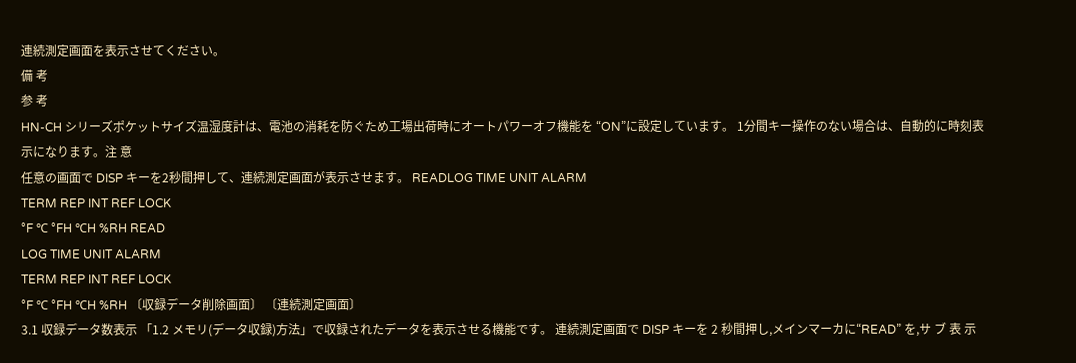連続測定画面を表示させてください。
備 考
参 考
HN-CH シリーズポケットサイズ温湿度計は、電池の消耗を防ぐため工場出荷時にオートパワーオフ機能を “ON”に設定しています。 1分間キー操作のない場合は、自動的に時刻表示になります。注 意
任意の画面で DISP キーを2秒間押して、連続測定画面が表示させます。 READLOG TIME UNIT ALARM
TERM REP INT REF LOCK
°F ℃ °FH ℃H %RH READ
LOG TIME UNIT ALARM
TERM REP INT REF LOCK
°F ℃ °FH ℃H %RH 〔収録データ削除画面〕 〔連続測定画面〕
3.1 収録データ数表示 「1.2 メモリ(データ収録)方法」で収録されたデータを表示させる機能です。 連続測定画面で DISP キーを 2 秒間押し,メインマーカに“READ” を,サ ブ 表 示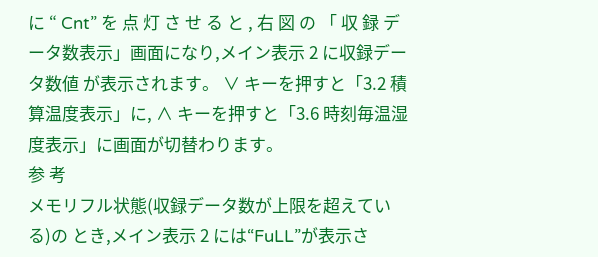に “ Cnt” を 点 灯 さ せ る と , 右 図 の 「 収 録 データ数表示」画面になり,メイン表示 2 に収録データ数値 が表示されます。 ∨ キーを押すと「3.2 積算温度表示」に, ∧ キーを押すと「3.6 時刻毎温湿度表示」に画面が切替わります。
参 考
メモリフル状態(収録データ数が上限を超えている)の とき,メイン表示 2 には“FuLL”が表示さ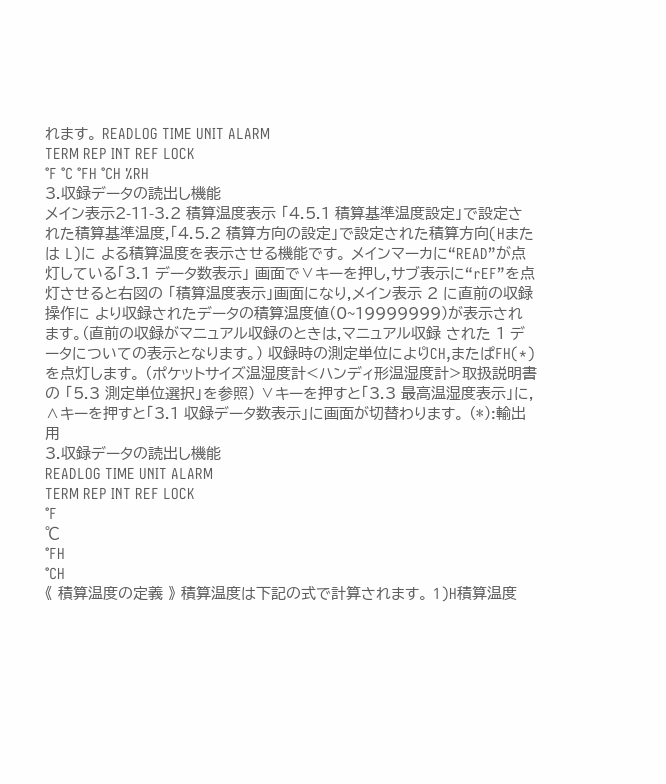れます。 READLOG TIME UNIT ALARM
TERM REP INT REF LOCK
°F ℃ °FH ℃H %RH
3.収録データの読出し機能
メイン表示2-11-3.2 積算温度表示 「4.5.1 積算基準温度設定」で設定された積算基準温度,「4.5.2 積算方向の設定」で設定された積算方向(Hまたは L)に よる積算温度を表示させる機能です。 メインマーカに“READ”が点灯している「3.1 データ数表示」 画面で∨キーを押し,サブ表示に“rEF”を点灯させると右図の 「積算温度表示」画面になり,メイン表示 2 に直前の収録操作に より収録されたデータの積算温度値(0~19999999)が表示され ます。(直前の収録がマニュアル収録のときは,マニュアル収録 された 1 データについての表示となります。) 収録時の測定単位により゚CH,またぱFH(*)を点灯します。 (ポケットサイズ温湿度計<ハンディ形温湿度計>取扱説明書の 「5.3 測定単位選択」を参照) ∨キーを押すと「3.3 最高温湿度表示」に, ∧キーを押すと「3.1 収録データ数表示」に画面が切替わります。 (*):輸出用
3.収録データの読出し機能
READLOG TIME UNIT ALARM
TERM REP INT REF LOCK
°F
℃
°FH
℃H
《 積算温度の定義 》 積算温度は下記の式で計算されます。 1)H積算温度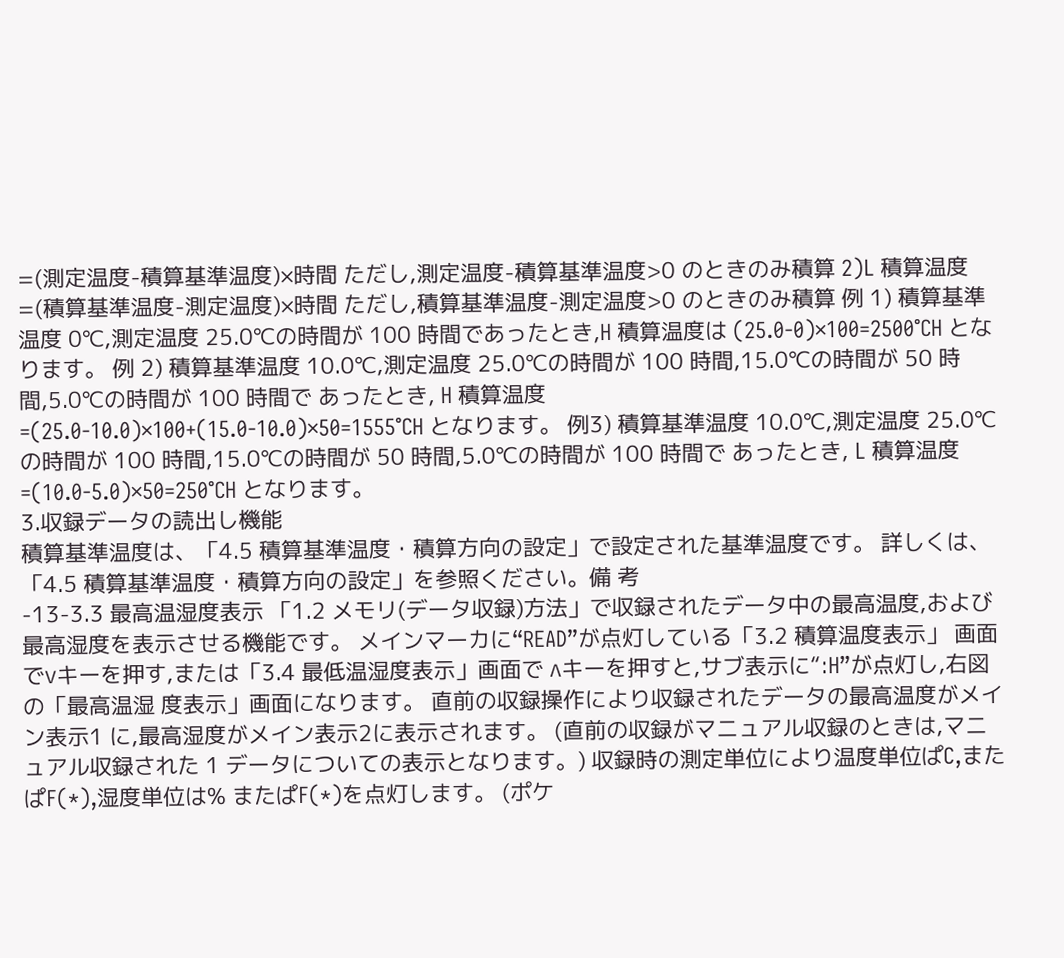=(測定温度-積算基準温度)×時間 ただし,測定温度-積算基準温度>0 のときのみ積算 2)L 積算温度=(積算基準温度-測定温度)×時間 ただし,積算基準温度-測定温度>0 のときのみ積算 例 1) 積算基準温度 0℃,測定温度 25.0℃の時間が 100 時間であったとき,H 積算温度は (25.0-0)×100=2500℃H となります。 例 2) 積算基準温度 10.0℃,測定温度 25.0℃の時間が 100 時間,15.0℃の時間が 50 時間,5.0℃の時間が 100 時間で あったとき, H 積算温度=(25.0-10.0)×100+(15.0-10.0)×50=1555℃H となります。 例3) 積算基準温度 10.0℃,測定温度 25.0℃の時間が 100 時間,15.0℃の時間が 50 時間,5.0℃の時間が 100 時間で あったとき, L 積算温度=(10.0-5.0)×50=250℃H となります。
3.収録データの読出し機能
積算基準温度は、「4.5 積算基準温度・積算方向の設定」で設定された基準温度です。 詳しくは、「4.5 積算基準温度・積算方向の設定」を参照ください。備 考
-13-3.3 最高温湿度表示 「1.2 メモリ(データ収録)方法」で収録されたデータ中の最高温度,および最高湿度を表示させる機能です。 メインマーカに“READ”が点灯している「3.2 積算温度表示」 画面で∨キーを押す,または「3.4 最低温湿度表示」画面で ∧キーを押すと,サブ表示に“:H”が点灯し,右図の「最高温湿 度表示」画面になります。 直前の収録操作により収録されたデータの最高温度がメイン表示1 に,最高湿度がメイン表示2に表示されます。 (直前の収録がマニュアル収録のときは,マニュアル収録された 1 データについての表示となります。) 収録時の測定単位により温度単位ぱC,またぱF(*),湿度単位は% またぱF(*)を点灯します。 (ポケ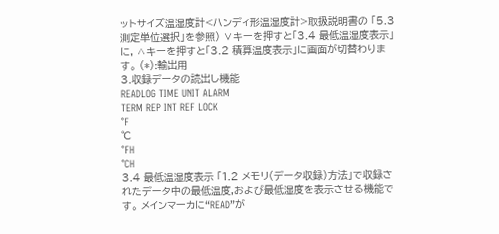ットサイズ温湿度計<ハンディ形温湿度計>取扱説明書の 「5.3 測定単位選択」を参照) ∨キーを押すと「3.4 最低温湿度表示」に, ∧キーを押すと「3.2 積算温度表示」に画面が切替わります。 (*):輸出用
3.収録データの読出し機能
READLOG TIME UNIT ALARM
TERM REP INT REF LOCK
°F
℃
°FH
℃H
3.4 最低温湿度表示 「1.2 メモリ(データ収録)方法」で収録されたデータ中の最低温度,および最低湿度を表示させる機能です。 メインマーカに“READ”が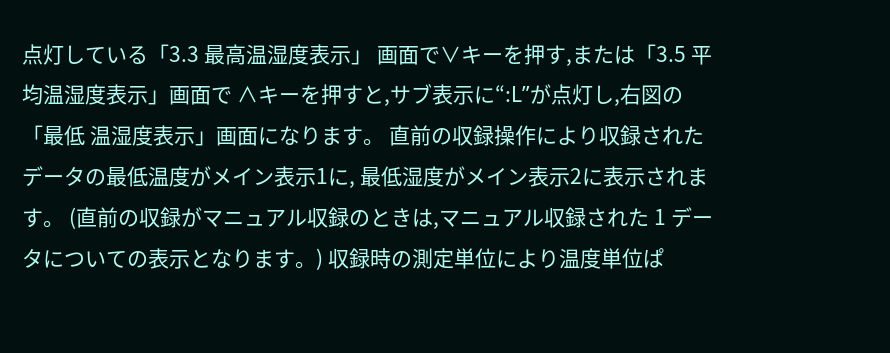点灯している「3.3 最高温湿度表示」 画面で∨キーを押す,または「3.5 平均温湿度表示」画面で ∧キーを押すと,サブ表示に“:L”が点灯し,右図の「最低 温湿度表示」画面になります。 直前の収録操作により収録されたデータの最低温度がメイン表示1に, 最低湿度がメイン表示2に表示されます。 (直前の収録がマニュアル収録のときは,マニュアル収録された 1 データについての表示となります。) 収録時の測定単位により温度単位ぱ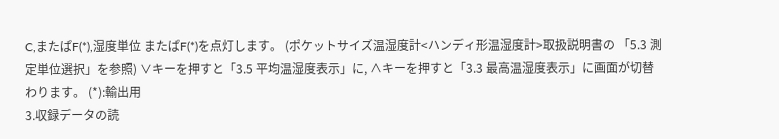C,またぱF(*),湿度単位 またぱF(*)を点灯します。 (ポケットサイズ温湿度計<ハンディ形温湿度計>取扱説明書の 「5.3 測定単位選択」を参照) ∨キーを押すと「3.5 平均温湿度表示」に, ∧キーを押すと「3.3 最高温湿度表示」に画面が切替わります。 (*):輸出用
3.収録データの読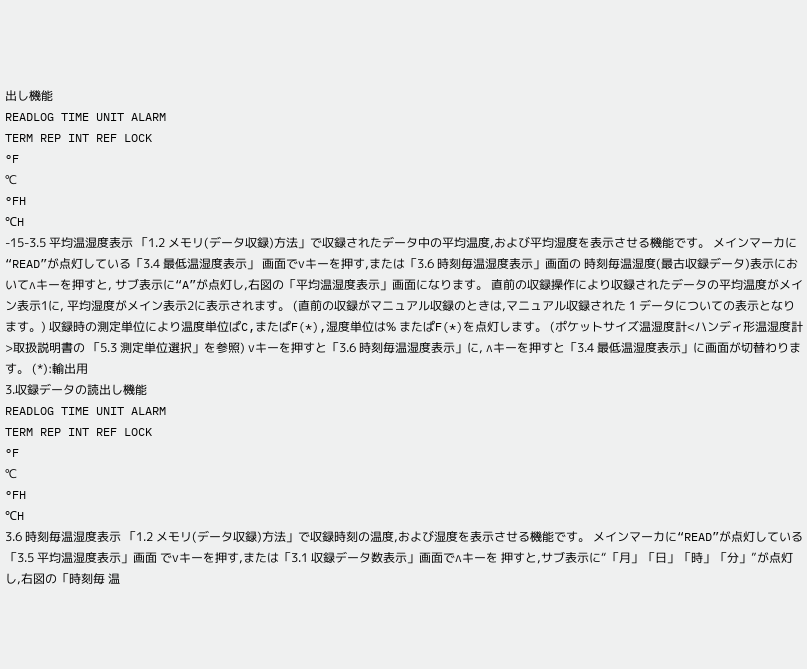出し機能
READLOG TIME UNIT ALARM
TERM REP INT REF LOCK
°F
℃
°FH
℃H
-15-3.5 平均温湿度表示 「1.2 メモリ(データ収録)方法」で収録されたデータ中の平均温度,および平均湿度を表示させる機能です。 メインマーカに“READ”が点灯している「3.4 最低温湿度表示」 画面で∨キーを押す,または「3.6 時刻毎温湿度表示」画面の 時刻毎温湿度(最古収録データ)表示において∧キーを押すと, サブ表示に“A”が点灯し,右図の「平均温湿度表示」画面になります。 直前の収録操作により収録されたデータの平均温度がメイン表示1に, 平均湿度がメイン表示2に表示されます。 (直前の収録がマニュアル収録のときは,マニュアル収録された 1 データについての表示となります。) 収録時の測定単位により温度単位ぱC,またぱF(*),湿度単位は% またぱF(*)を点灯します。 (ポケットサイズ温湿度計<ハンディ形温湿度計>取扱説明書の 「5.3 測定単位選択」を参照) ∨キーを押すと「3.6 時刻毎温湿度表示」に, ∧キーを押すと「3.4 最低温湿度表示」に画面が切替わります。 (*):輸出用
3.収録データの読出し機能
READLOG TIME UNIT ALARM
TERM REP INT REF LOCK
°F
℃
°FH
℃H
3.6 時刻毎温湿度表示 「1.2 メモリ(データ収録)方法」で収録時刻の温度,および湿度を表示させる機能です。 メインマーカに“READ”が点灯している「3.5 平均温湿度表示」画面 で∨キーを押す,または「3.1 収録データ数表示」画面で∧キーを 押すと,サブ表示に“「月」「日」「時」「分」”が点灯し,右図の「時刻毎 温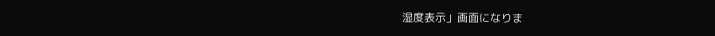湿度表示」画面になりま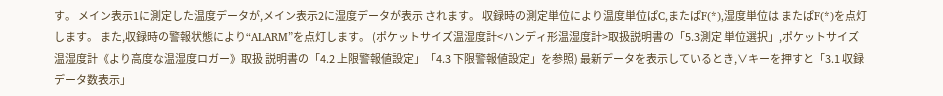す。 メイン表示1に測定した温度データが,メイン表示2に湿度データが表示 されます。 収録時の測定単位により温度単位ぱC,またぱF(*),湿度単位は またぱF(*)を点灯します。 また,収録時の警報状態により“ALARM”を点灯します。 (ポケットサイズ温湿度計<ハンディ形温湿度計>取扱説明書の「5.3測定 単位選択」,ポケットサイズ温湿度計《より高度な温湿度ロガー》取扱 説明書の「4.2 上限警報値設定」「4.3 下限警報値設定」を参照) 最新データを表示しているとき,∨キーを押すと「3.1 収録データ数表示」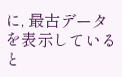に, 最古データを表示していると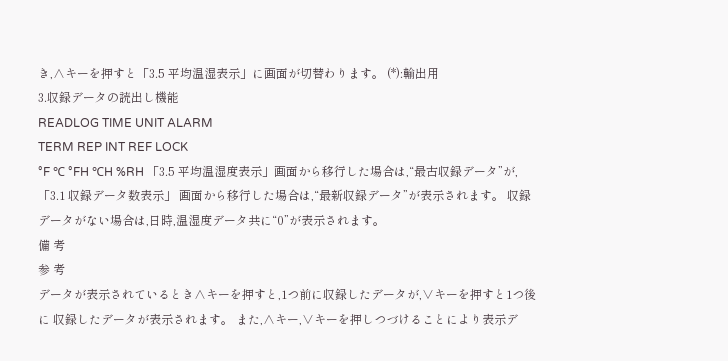き,∧キーを押すと「3.5 平均温湿表示」に画面が切替わります。 (*):輸出用
3.収録データの読出し機能
READLOG TIME UNIT ALARM
TERM REP INT REF LOCK
°F ℃ °FH ℃H %RH 「3.5 平均温湿度表示」画面から移行した場合は,“最古収録データ”が,「3.1 収録データ数表示」 画面から移行した場合は,“最新収録データ”が表示されます。 収録データがない場合は,日時,温湿度データ共に“0”が表示されます。
備 考
参 考
データが表示されているとき∧キーを押すと,1つ前に収録したデータが,∨キーを押すと1つ後に 収録したデータが表示されます。 また,∧キー,∨キーを押しつづけることにより表示デ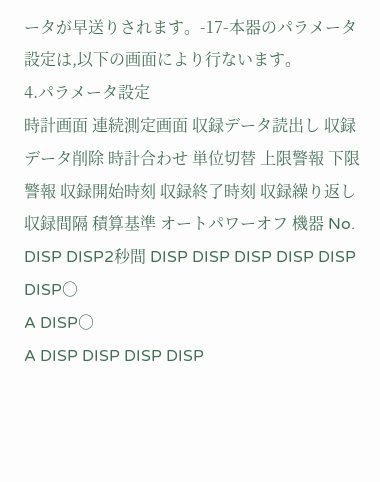ータが早送りされます。-17-本器のパラメータ設定は,以下の画面により行ないます。
4.パラメータ設定
時計画面 連続測定画面 収録データ読出し 収録データ削除 時計合わせ 単位切替 上限警報 下限警報 収録開始時刻 収録終了時刻 収録繰り返し 収録間隔 積算基準 オートパワーオフ 機器 No. DISP DISP2秒間 DISP DISP DISP DISP DISP DISP○
A DISP○
A DISP DISP DISP DISP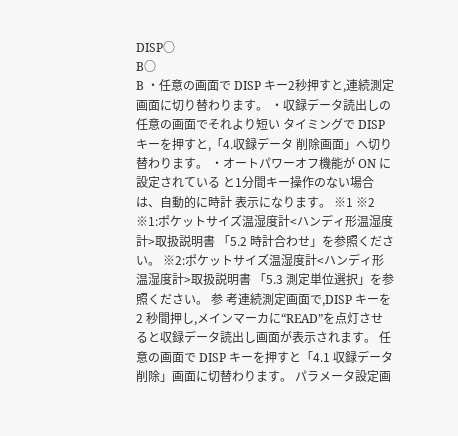DISP○
B○
B ・任意の画面で DISP キー2秒押すと,連続測定 画面に切り替わります。 ・収録データ読出しの任意の画面でそれより短い タイミングで DISP キーを押すと,「4.収録データ 削除画面」へ切り替わります。 ・オートパワーオフ機能が ON に設定されている と1分間キー操作のない場合は、自動的に時計 表示になります。 ※1 ※2 ※1:ポケットサイズ温湿度計<ハンディ形温湿度計>取扱説明書 「5.2 時計合わせ」を参照ください。 ※2:ポケットサイズ温湿度計<ハンディ形温湿度計>取扱説明書 「5.3 測定単位選択」を参照ください。 参 考連続測定画面で,DISP キーを 2 秒間押し,メインマーカに“READ”を点灯させると収録データ読出し画面が表示されます。 任意の画面で DISP キーを押すと「4.1 収録データ削除」画面に切替わります。 パラメータ設定画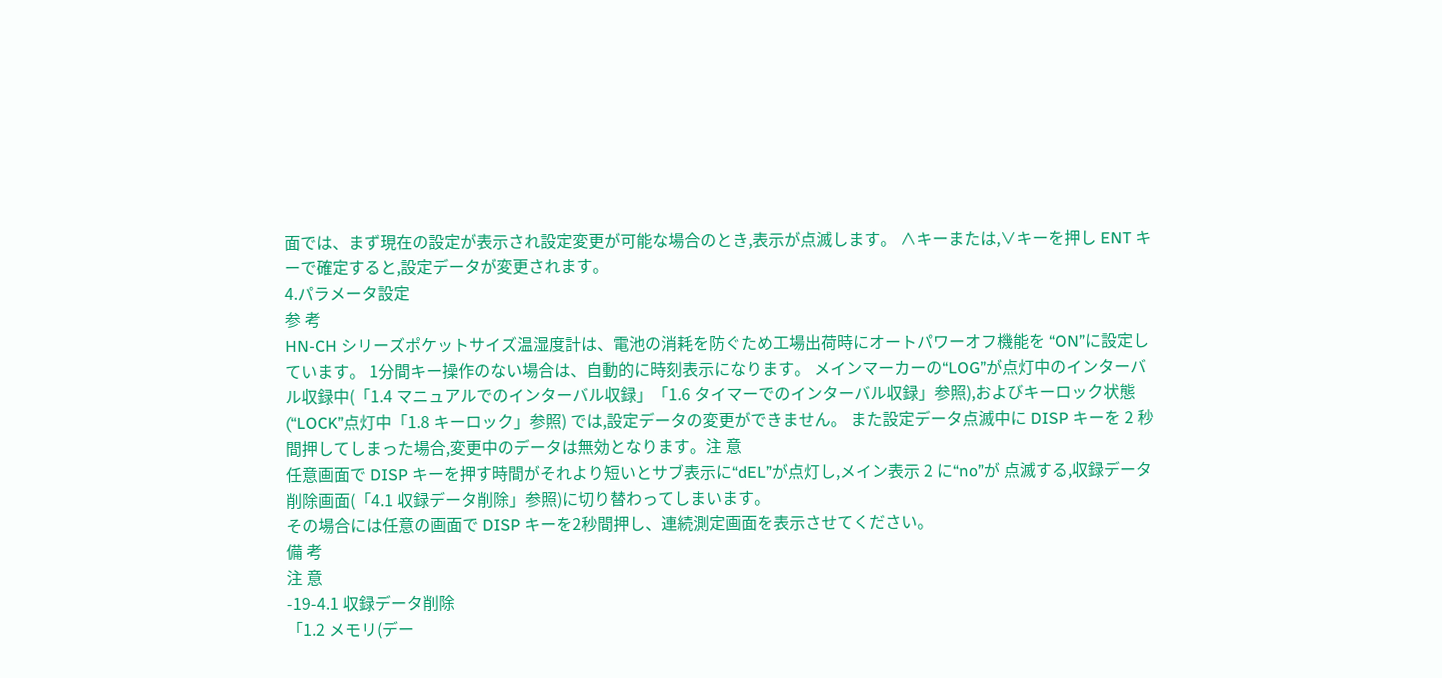面では、まず現在の設定が表示され設定変更が可能な場合のとき,表示が点滅します。 ∧キーまたは,∨キーを押し ENT キーで確定すると,設定データが変更されます。
4.パラメータ設定
参 考
HN-CH シリーズポケットサイズ温湿度計は、電池の消耗を防ぐため工場出荷時にオートパワーオフ機能を “ON”に設定しています。 1分間キー操作のない場合は、自動的に時刻表示になります。 メインマーカーの“LOG”が点灯中のインターバル収録中(「1.4 マニュアルでのインターバル収録」「1.6 タイマーでのインターバル収録」参照),およびキーロック状態(“LOCK”点灯中「1.8 キーロック」参照) では,設定データの変更ができません。 また設定データ点滅中に DISP キーを 2 秒間押してしまった場合,変更中のデータは無効となります。注 意
任意画面で DISP キーを押す時間がそれより短いとサブ表示に“dEL”が点灯し,メイン表示 2 に“no”が 点滅する,収録データ削除画面(「4.1 収録データ削除」参照)に切り替わってしまいます。
その場合には任意の画面で DISP キーを2秒間押し、連続測定画面を表示させてください。
備 考
注 意
-19-4.1 収録データ削除
「1.2 メモリ(デー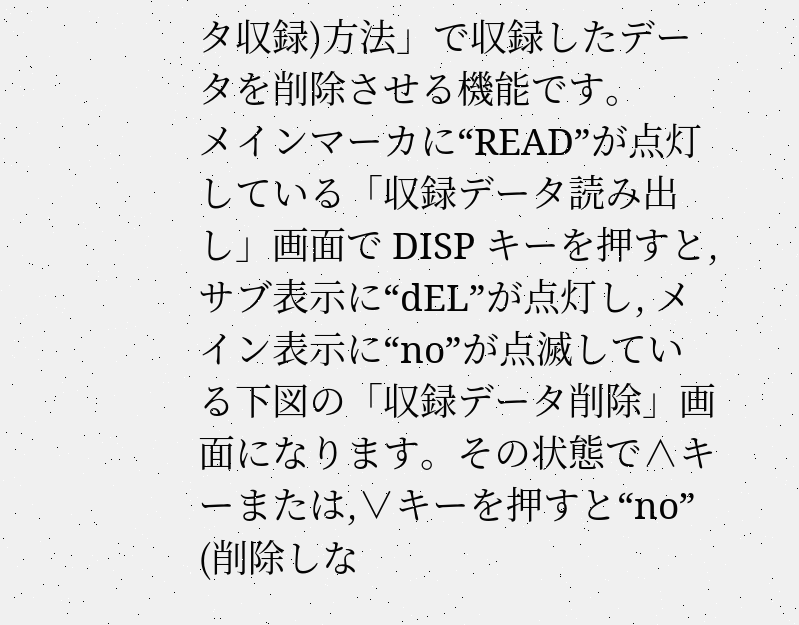タ収録)方法」で収録したデータを削除させる機能です。
メインマーカに“READ”が点灯している「収録データ読み出し」画面で DISP キーを押すと,サブ表示に“dEL”が点灯し, メイン表示に“no”が点滅している下図の「収録データ削除」画面になります。その状態で∧キーまたは,∨キーを押すと“no” (削除しな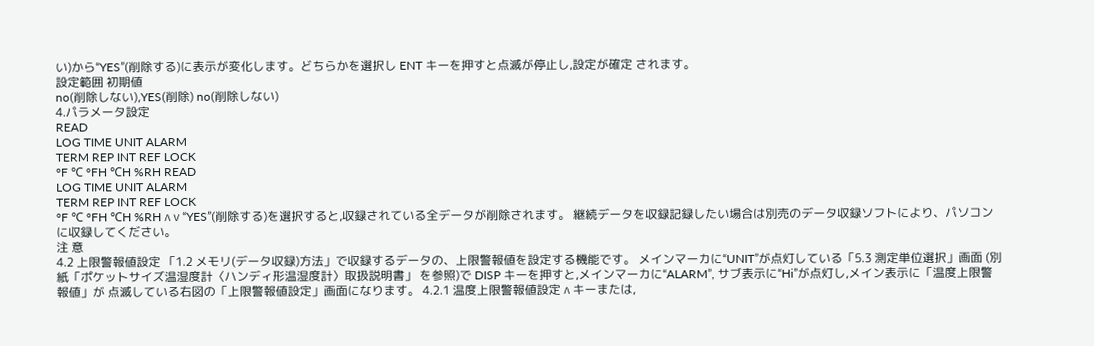い)から“YES”(削除する)に表示が変化します。どちらかを選択し ENT キーを押すと点滅が停止し,設定が確定 されます。
設定範囲 初期値
no(削除しない),YES(削除) no(削除しない)
4.パラメータ設定
READ
LOG TIME UNIT ALARM
TERM REP INT REF LOCK
°F ℃ °FH ℃H %RH READ
LOG TIME UNIT ALARM
TERM REP INT REF LOCK
°F ℃ °FH ℃H %RH ∧ ∨ “YES”(削除する)を選択すると,収録されている全データが削除されます。 継続データを収録記録したい場合は別売のデータ収録ソフトにより、パソコンに収録してください。
注 意
4.2 上限警報値設定 「1.2 メモリ(データ収録)方法」で収録するデータの、上限警報値を設定する機能です。 メインマーカに“UNIT”が点灯している「5.3 測定単位選択」画面 (別紙「ポケットサイズ温湿度計〈ハンディ形温湿度計〉取扱説明書」 を参照)で DISP キーを押すと,メインマーカに“ALARM”, サブ表示に“Hi”が点灯し,メイン表示に「温度上限警報値」が 点滅している右図の「上限警報値設定」画面になります。 4.2.1 温度上限警報値設定 ∧ キーまたは,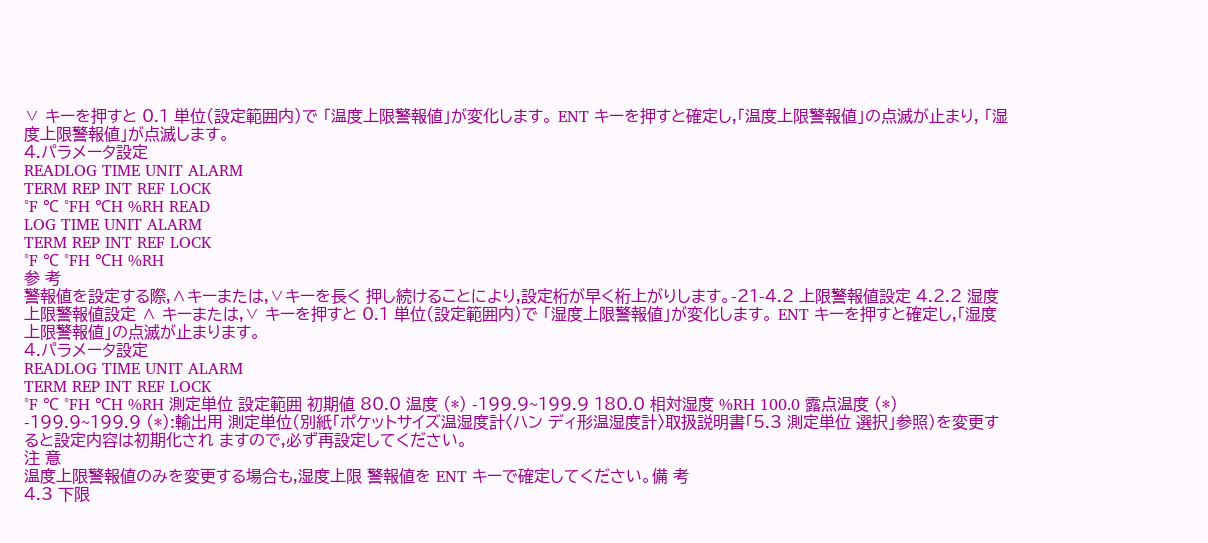∨ キーを押すと 0.1 単位(設定範囲内)で 「温度上限警報値」が変化します。 ENT キーを押すと確定し,「温度上限警報値」の点滅が止まり, 「湿度上限警報値」が点滅します。
4.パラメータ設定
READLOG TIME UNIT ALARM
TERM REP INT REF LOCK
°F ℃ °FH ℃H %RH READ
LOG TIME UNIT ALARM
TERM REP INT REF LOCK
°F ℃ °FH ℃H %RH
参 考
警報値を設定する際,∧キーまたは,∨キーを長く 押し続けることにより,設定桁が早く桁上がりします。-21-4.2 上限警報値設定 4.2.2 湿度上限警報値設定 ∧ キーまたは,∨ キーを押すと 0.1 単位(設定範囲内)で 「湿度上限警報値」が変化します。 ENT キーを押すと確定し,「湿度上限警報値」の点滅が止まります。
4.パラメータ設定
READLOG TIME UNIT ALARM
TERM REP INT REF LOCK
°F ℃ °FH ℃H %RH 測定単位 設定範囲 初期値 80.0 温度 (*) -199.9~199.9 180.0 相対湿度 %RH 100.0 露点温度 (*) -199.9~199.9 (*):輸出用 測定単位(別紙「ポケットサイズ温湿度計〈ハン ディ形温湿度計〉取扱説明書「5.3 測定単位 選択」参照)を変更すると設定内容は初期化され ますので,必ず再設定してください。
注 意
温度上限警報値のみを変更する場合も,湿度上限 警報値を ENT キーで確定してください。備 考
4.3 下限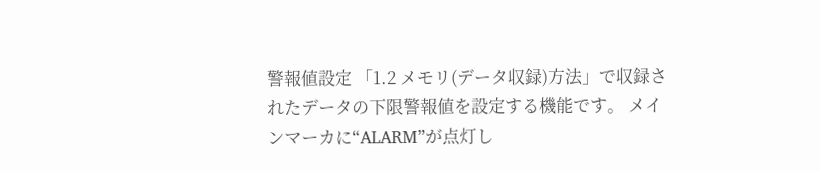警報値設定 「1.2 メモリ(データ収録)方法」で収録されたデータの下限警報値を設定する機能です。 メインマーカに“ALARM”が点灯し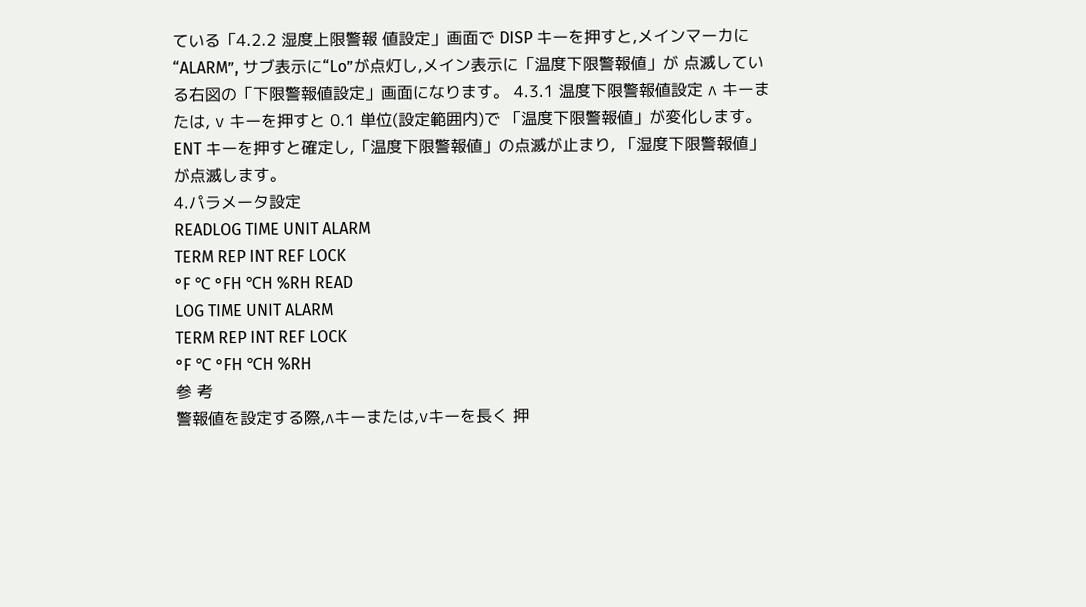ている「4.2.2 湿度上限警報 値設定」画面で DISP キーを押すと,メインマーカに“ALARM”, サブ表示に“Lo”が点灯し,メイン表示に「温度下限警報値」が 点滅している右図の「下限警報値設定」画面になります。 4.3.1 温度下限警報値設定 ∧ キーまたは, ∨ キーを押すと 0.1 単位(設定範囲内)で 「温度下限警報値」が変化します。 ENT キーを押すと確定し,「温度下限警報値」の点滅が止まり, 「湿度下限警報値」が点滅します。
4.パラメータ設定
READLOG TIME UNIT ALARM
TERM REP INT REF LOCK
°F ℃ °FH ℃H %RH READ
LOG TIME UNIT ALARM
TERM REP INT REF LOCK
°F ℃ °FH ℃H %RH
参 考
警報値を設定する際,∧キーまたは,∨キーを長く 押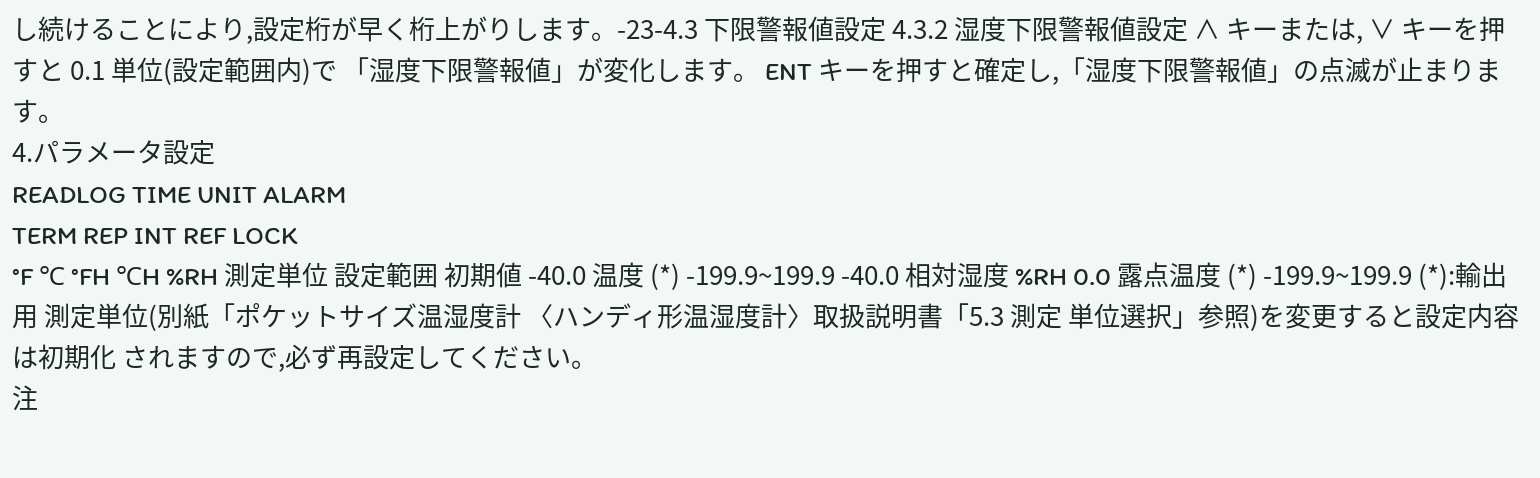し続けることにより,設定桁が早く桁上がりします。-23-4.3 下限警報値設定 4.3.2 湿度下限警報値設定 ∧ キーまたは, ∨ キーを押すと 0.1 単位(設定範囲内)で 「湿度下限警報値」が変化します。 ENT キーを押すと確定し,「湿度下限警報値」の点滅が止まります。
4.パラメータ設定
READLOG TIME UNIT ALARM
TERM REP INT REF LOCK
°F ℃ °FH ℃H %RH 測定単位 設定範囲 初期値 -40.0 温度 (*) -199.9~199.9 -40.0 相対湿度 %RH 0.0 露点温度 (*) -199.9~199.9 (*):輸出用 測定単位(別紙「ポケットサイズ温湿度計 〈ハンディ形温湿度計〉取扱説明書「5.3 測定 単位選択」参照)を変更すると設定内容は初期化 されますので,必ず再設定してください。
注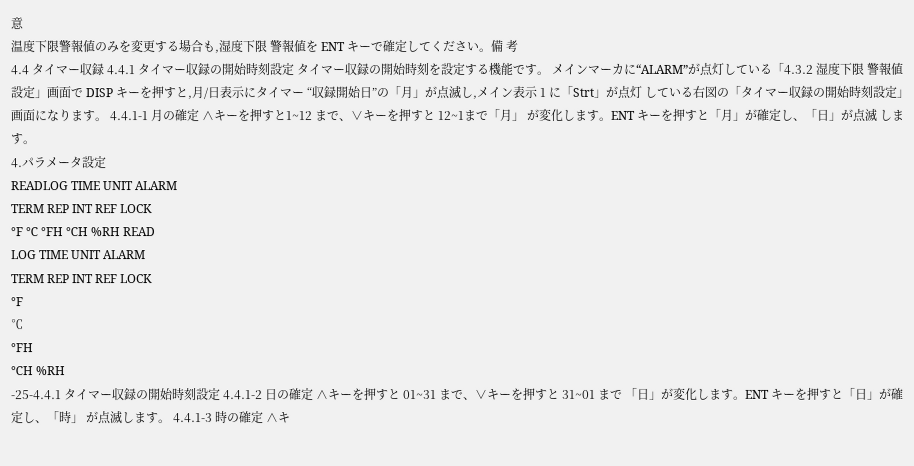意
温度下限警報値のみを変更する場合も,湿度下限 警報値を ENT キーで確定してください。備 考
4.4 タイマー収録 4.4.1 タイマー収録の開始時刻設定 タイマー収録の開始時刻を設定する機能です。 メインマーカに“ALARM”が点灯している「4.3.2 湿度下限 警報値設定」画面で DISP キーを押すと,月/日表示にタイマー “収録開始日”の「月」が点滅し,メイン表示 1 に「Strt」が点灯 している右図の「タイマー収録の開始時刻設定」画面になります。 4.4.1-1 月の確定 ∧キーを押すと1~12 まで、∨キーを押すと 12~1まで「月」 が変化します。ENT キーを押すと「月」が確定し、「日」が点滅 します。
4.パラメータ設定
READLOG TIME UNIT ALARM
TERM REP INT REF LOCK
°F ℃ °FH ℃H %RH READ
LOG TIME UNIT ALARM
TERM REP INT REF LOCK
°F
℃
°FH
℃H %RH
-25-4.4.1 タイマー収録の開始時刻設定 4.4.1-2 日の確定 ∧キーを押すと 01~31 まで、∨キーを押すと 31~01 まで 「日」が変化します。ENT キーを押すと「日」が確定し、「時」 が点滅します。 4.4.1-3 時の確定 ∧キ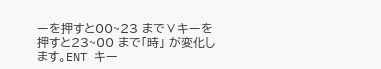ーを押すと00~23 まで∨キーを押すと23~00 まで「時」 が変化します。ENT キー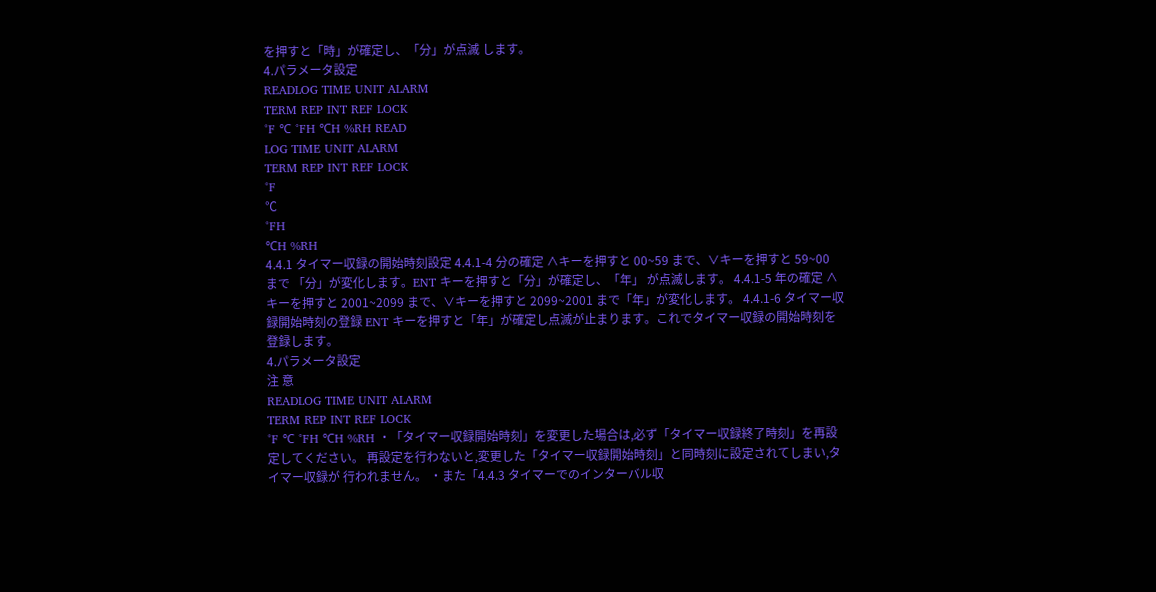を押すと「時」が確定し、「分」が点滅 します。
4.パラメータ設定
READLOG TIME UNIT ALARM
TERM REP INT REF LOCK
°F ℃ °FH ℃H %RH READ
LOG TIME UNIT ALARM
TERM REP INT REF LOCK
°F
℃
°FH
℃H %RH
4.4.1 タイマー収録の開始時刻設定 4.4.1-4 分の確定 ∧キーを押すと 00~59 まで、∨キーを押すと 59~00 まで 「分」が変化します。ENT キーを押すと「分」が確定し、「年」 が点滅します。 4.4.1-5 年の確定 ∧キーを押すと 2001~2099 まで、∨キーを押すと 2099~2001 まで「年」が変化します。 4.4.1-6 タイマー収録開始時刻の登録 ENT キーを押すと「年」が確定し点滅が止まります。これでタイマー収録の開始時刻を登録します。
4.パラメータ設定
注 意
READLOG TIME UNIT ALARM
TERM REP INT REF LOCK
°F ℃ °FH ℃H %RH ・「タイマー収録開始時刻」を変更した場合は,必ず「タイマー収録終了時刻」を再設定してください。 再設定を行わないと,変更した「タイマー収録開始時刻」と同時刻に設定されてしまい,タイマー収録が 行われません。 ・また「4.4.3 タイマーでのインターバル収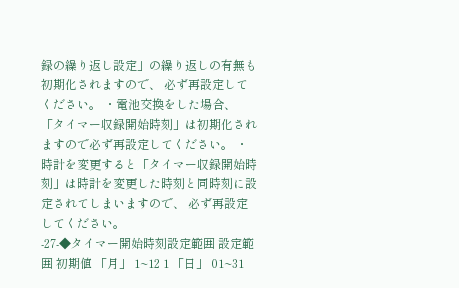録の繰り返し設定」の繰り返しの有無も初期化されますので、 必ず再設定してください。 ・電池交換をした場合、「タイマー収録開始時刻」は初期化されますので必ず再設定してください。 ・ 時計を変更すると「タイマー収録開始時刻」は時計を変更した時刻と同時刻に設定されてしまいますので、 必ず再設定してください。
-27-◆タイマー開始時刻設定範囲 設定範囲 初期値 「月」 1~12 1 「日」 01~31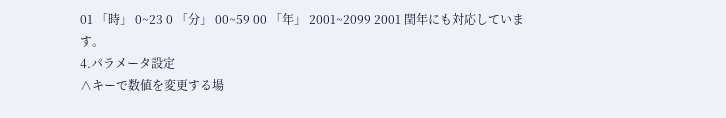01 「時」 0~23 0 「分」 00~59 00 「年」 2001~2099 2001 閏年にも対応しています。
4.パラメータ設定
∧キーで数値を変更する場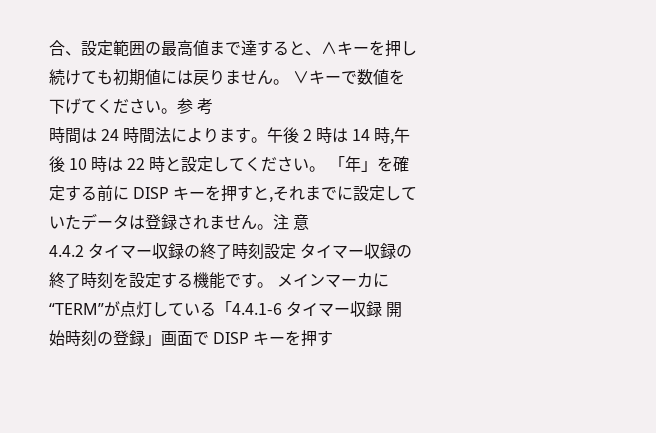合、設定範囲の最高値まで達すると、∧キーを押し続けても初期値には戻りません。 ∨キーで数値を下げてください。参 考
時間は 24 時間法によります。午後 2 時は 14 時,午後 10 時は 22 時と設定してください。 「年」を確定する前に DISP キーを押すと,それまでに設定していたデータは登録されません。注 意
4.4.2 タイマー収録の終了時刻設定 タイマー収録の終了時刻を設定する機能です。 メインマーカに“TERM”が点灯している「4.4.1-6 タイマー収録 開始時刻の登録」画面で DISP キーを押す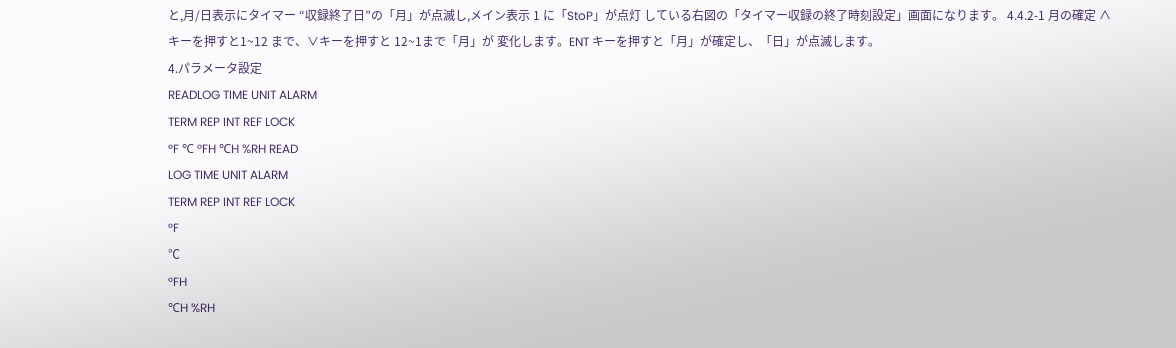と,月/日表示にタイマー “収録終了日”の「月」が点滅し,メイン表示 1 に「StoP」が点灯 している右図の「タイマー収録の終了時刻設定」画面になります。 4.4.2-1 月の確定 ∧キーを押すと1~12 まで、∨キーを押すと 12~1まで「月」が 変化します。ENT キーを押すと「月」が確定し、「日」が点滅します。
4.パラメータ設定
READLOG TIME UNIT ALARM
TERM REP INT REF LOCK
°F ℃ °FH ℃H %RH READ
LOG TIME UNIT ALARM
TERM REP INT REF LOCK
°F
℃
°FH
℃H %RH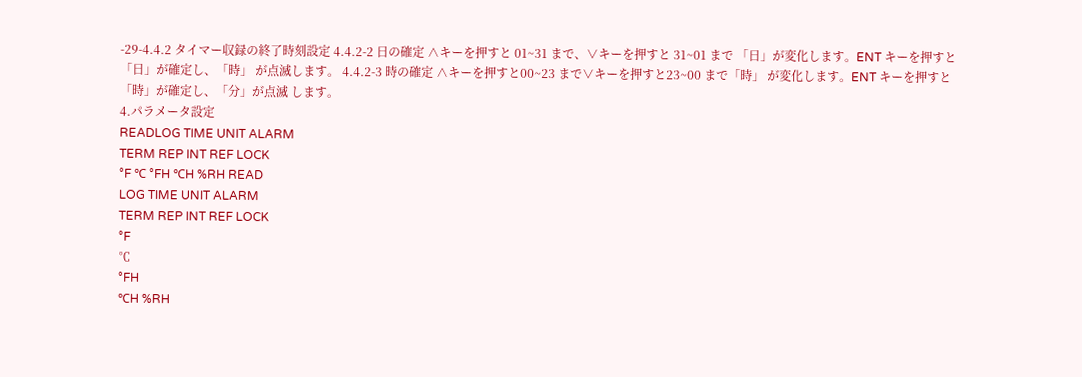-29-4.4.2 タイマー収録の終了時刻設定 4.4.2-2 日の確定 ∧キーを押すと 01~31 まで、∨キーを押すと 31~01 まで 「日」が変化します。ENT キーを押すと「日」が確定し、「時」 が点滅します。 4.4.2-3 時の確定 ∧キーを押すと00~23 まで∨キーを押すと23~00 まで「時」 が変化します。ENT キーを押すと「時」が確定し、「分」が点滅 します。
4.パラメータ設定
READLOG TIME UNIT ALARM
TERM REP INT REF LOCK
°F ℃ °FH ℃H %RH READ
LOG TIME UNIT ALARM
TERM REP INT REF LOCK
°F
℃
°FH
℃H %RH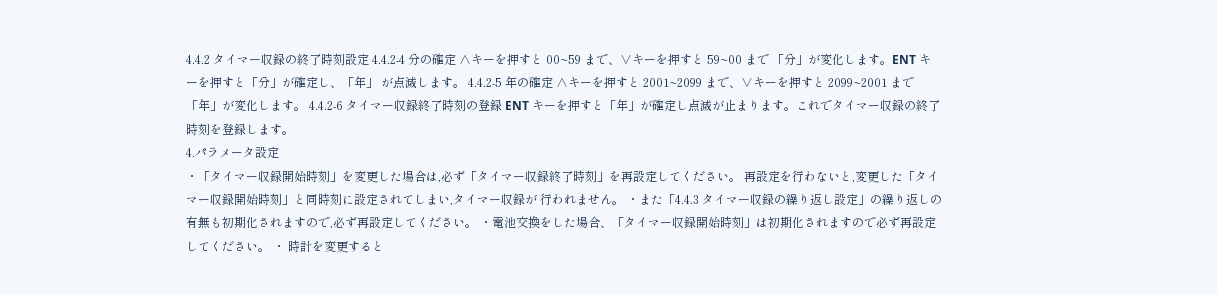4.4.2 タイマー収録の終了時刻設定 4.4.2-4 分の確定 ∧キーを押すと 00~59 まで、∨キーを押すと 59~00 まで 「分」が変化します。ENT キーを押すと「分」が確定し、「年」 が点滅します。 4.4.2-5 年の確定 ∧キーを押すと 2001~2099 まで、∨キーを押すと 2099~2001 まで「年」が変化します。 4.4.2-6 タイマー収録終了時刻の登録 ENT キーを押すと「年」が確定し点滅が止まります。これでタイマー収録の終了時刻を登録します。
4.パラメータ設定
・「タイマー収録開始時刻」を変更した場合は,必ず「タイマー収録終了時刻」を再設定してください。 再設定を行わないと,変更した「タイマー収録開始時刻」と同時刻に設定されてしまい,タイマー収録が 行われません。 ・また「4.4.3 タイマー収録の繰り返し設定」の繰り返しの有無も初期化されますので,必ず再設定してください。 ・電池交換をした場合、「タイマー収録開始時刻」は初期化されますので必ず再設定してください。 ・ 時計を変更すると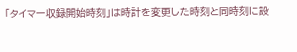「タイマー収録開始時刻」は時計を変更した時刻と同時刻に設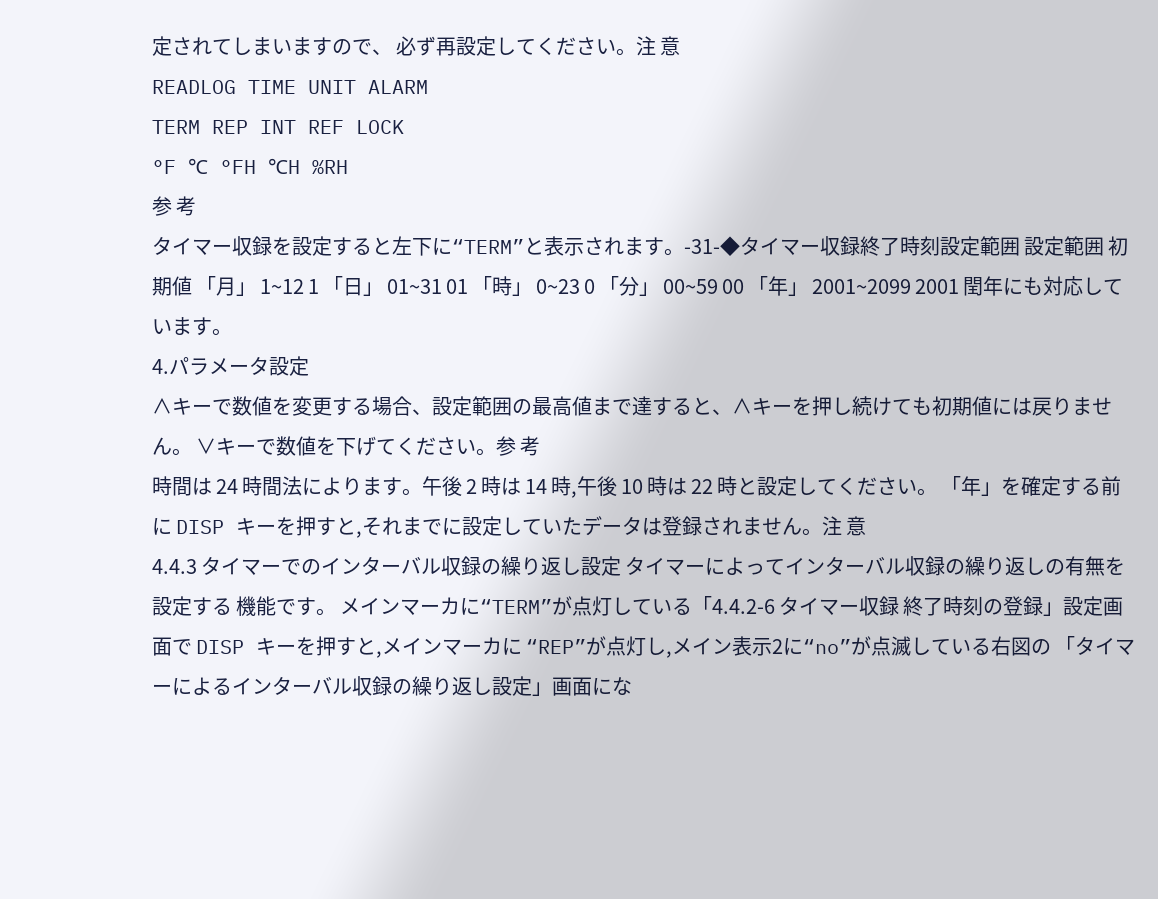定されてしまいますので、 必ず再設定してください。注 意
READLOG TIME UNIT ALARM
TERM REP INT REF LOCK
°F ℃ °FH ℃H %RH
参 考
タイマー収録を設定すると左下に“TERM”と表示されます。-31-◆タイマー収録終了時刻設定範囲 設定範囲 初期値 「月」 1~12 1 「日」 01~31 01 「時」 0~23 0 「分」 00~59 00 「年」 2001~2099 2001 閏年にも対応しています。
4.パラメータ設定
∧キーで数値を変更する場合、設定範囲の最高値まで達すると、∧キーを押し続けても初期値には戻りません。 ∨キーで数値を下げてください。参 考
時間は 24 時間法によります。午後 2 時は 14 時,午後 10 時は 22 時と設定してください。 「年」を確定する前に DISP キーを押すと,それまでに設定していたデータは登録されません。注 意
4.4.3 タイマーでのインターバル収録の繰り返し設定 タイマーによってインターバル収録の繰り返しの有無を設定する 機能です。 メインマーカに“TERM”が点灯している「4.4.2-6 タイマー収録 終了時刻の登録」設定画面で DISP キーを押すと,メインマーカに “REP”が点灯し,メイン表示2に“no”が点滅している右図の 「タイマーによるインターバル収録の繰り返し設定」画面にな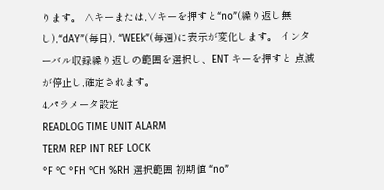ります。 ∧キーまたは,∨キーを押すと“no”(繰り返し無し),“dAY”(毎日), “WEEk”(毎週)に表示が変化します。 インターバル収録繰り返しの範囲を選択し、ENT キーを押すと 点滅が停止し,確定されます。
4.パラメータ設定
READLOG TIME UNIT ALARM
TERM REP INT REF LOCK
°F ℃ °FH ℃H %RH 選択範囲 初期値 “no”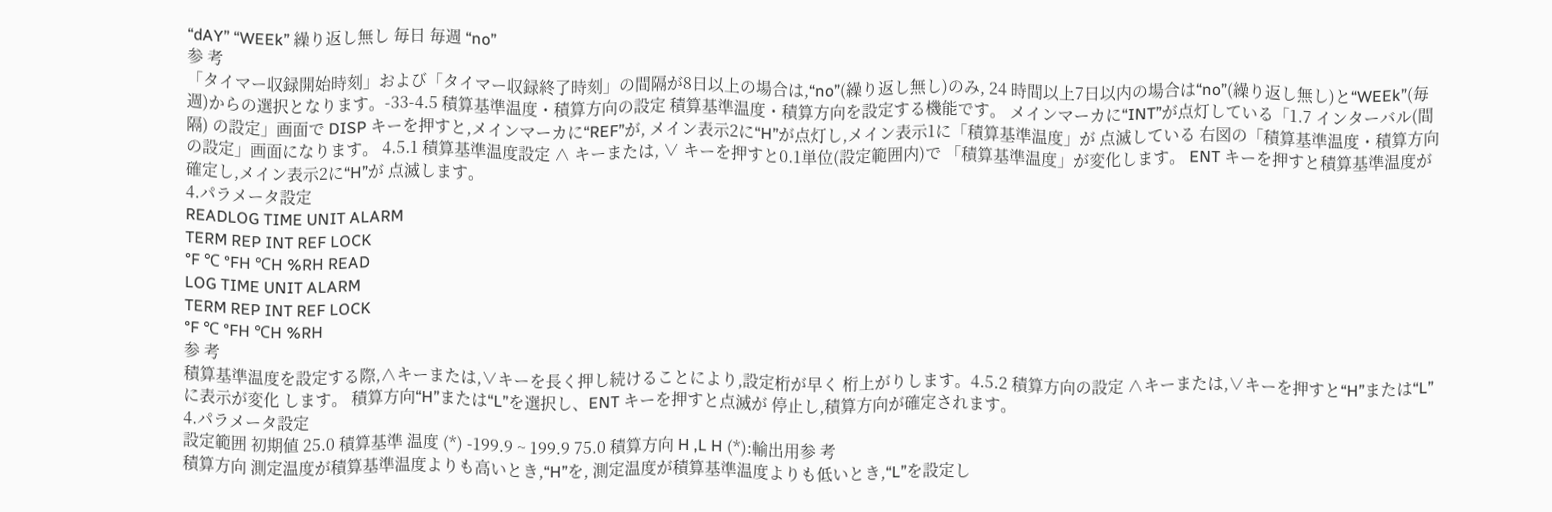“dAY” “WEEk” 繰り返し無し 毎日 毎週 “no”
参 考
「タイマー収録開始時刻」および「タイマー収録終了時刻」の間隔が8日以上の場合は,“no”(繰り返し無し)のみ, 24 時間以上7日以内の場合は“no”(繰り返し無し)と“WEEk”(毎週)からの選択となります。-33-4.5 積算基準温度・積算方向の設定 積算基準温度・積算方向を設定する機能です。 メインマーカに“INT”が点灯している「1.7 インターバル(間隔) の設定」画面で DISP キーを押すと,メインマーカに“REF”が, メイン表示2に“H”が点灯し,メイン表示1に「積算基準温度」が 点滅している 右図の「積算基準温度・積算方向の設定」画面になります。 4.5.1 積算基準温度設定 ∧ キーまたは, ∨ キーを押すと0.1単位(設定範囲内)で 「積算基準温度」が変化します。 ENT キーを押すと積算基準温度が確定し,メイン表示2に“H”が 点滅します。
4.パラメータ設定
READLOG TIME UNIT ALARM
TERM REP INT REF LOCK
°F ℃ °FH ℃H %RH READ
LOG TIME UNIT ALARM
TERM REP INT REF LOCK
°F ℃ °FH ℃H %RH
参 考
積算基準温度を設定する際,∧キーまたは,∨キーを長く押し続けることにより,設定桁が早く 桁上がりします。4.5.2 積算方向の設定 ∧キーまたは,∨キーを押すと“H”または“L”に表示が変化 します。 積算方向“H”または“L”を選択し、ENT キーを押すと点滅が 停止し,積算方向が確定されます。
4.パラメータ設定
設定範囲 初期値 25.0 積算基準 温度 (*) -199.9 ~ 199.9 75.0 積算方向 H ,L H (*):輸出用参 考
積算方向 測定温度が積算基準温度よりも高いとき,“H”を, 測定温度が積算基準温度よりも低いとき,“L”を設定し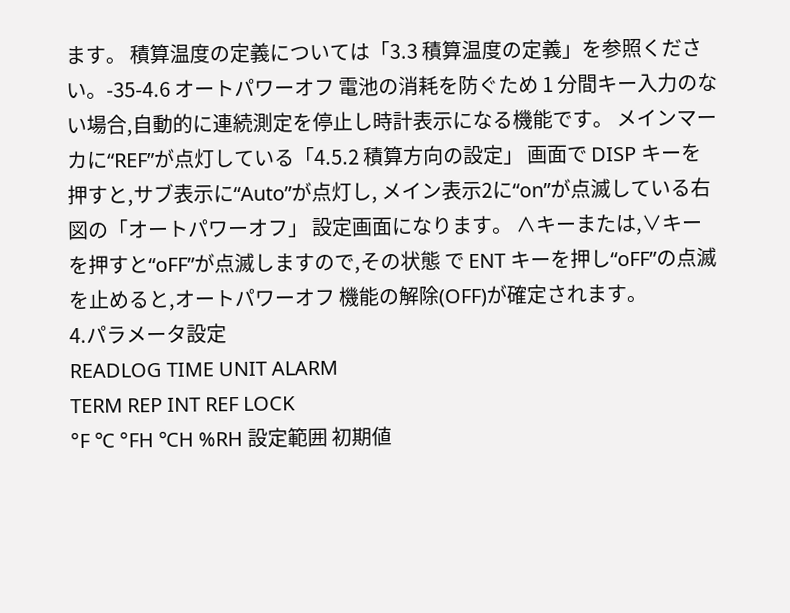ます。 積算温度の定義については「3.3 積算温度の定義」を参照ください。-35-4.6 オートパワーオフ 電池の消耗を防ぐため 1 分間キー入力のない場合,自動的に連続測定を停止し時計表示になる機能です。 メインマーカに“REF”が点灯している「4.5.2 積算方向の設定」 画面で DISP キーを押すと,サブ表示に“Auto”が点灯し, メイン表示2に“on”が点滅している右図の「オートパワーオフ」 設定画面になります。 ∧キーまたは,∨キーを押すと“oFF”が点滅しますので,その状態 で ENT キーを押し“oFF”の点滅を止めると,オートパワーオフ 機能の解除(OFF)が確定されます。
4.パラメータ設定
READLOG TIME UNIT ALARM
TERM REP INT REF LOCK
°F ℃ °FH ℃H %RH 設定範囲 初期値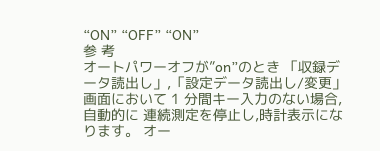“ON” “OFF” “ON”
参 考
オートパワーオフが”on”のとき 「収録データ読出し」,「設定データ読出し/変更」画面において 1 分間キー入力のない場合,自動的に 連続測定を停止し,時計表示になります。 オー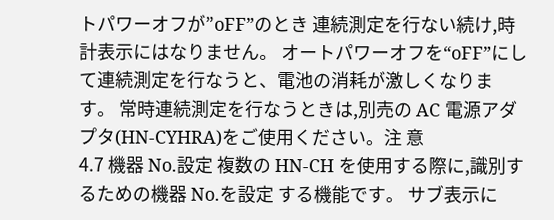トパワーオフが”oFF”のとき 連続測定を行ない続け,時計表示にはなりません。 オートパワーオフを“oFF”にして連続測定を行なうと、電池の消耗が激しくなります。 常時連続測定を行なうときは,別売の AC 電源アダプタ(HN-CYHRA)をご使用ください。注 意
4.7 機器 No.設定 複数の HN-CH を使用する際に,識別するための機器 No.を設定 する機能です。 サブ表示に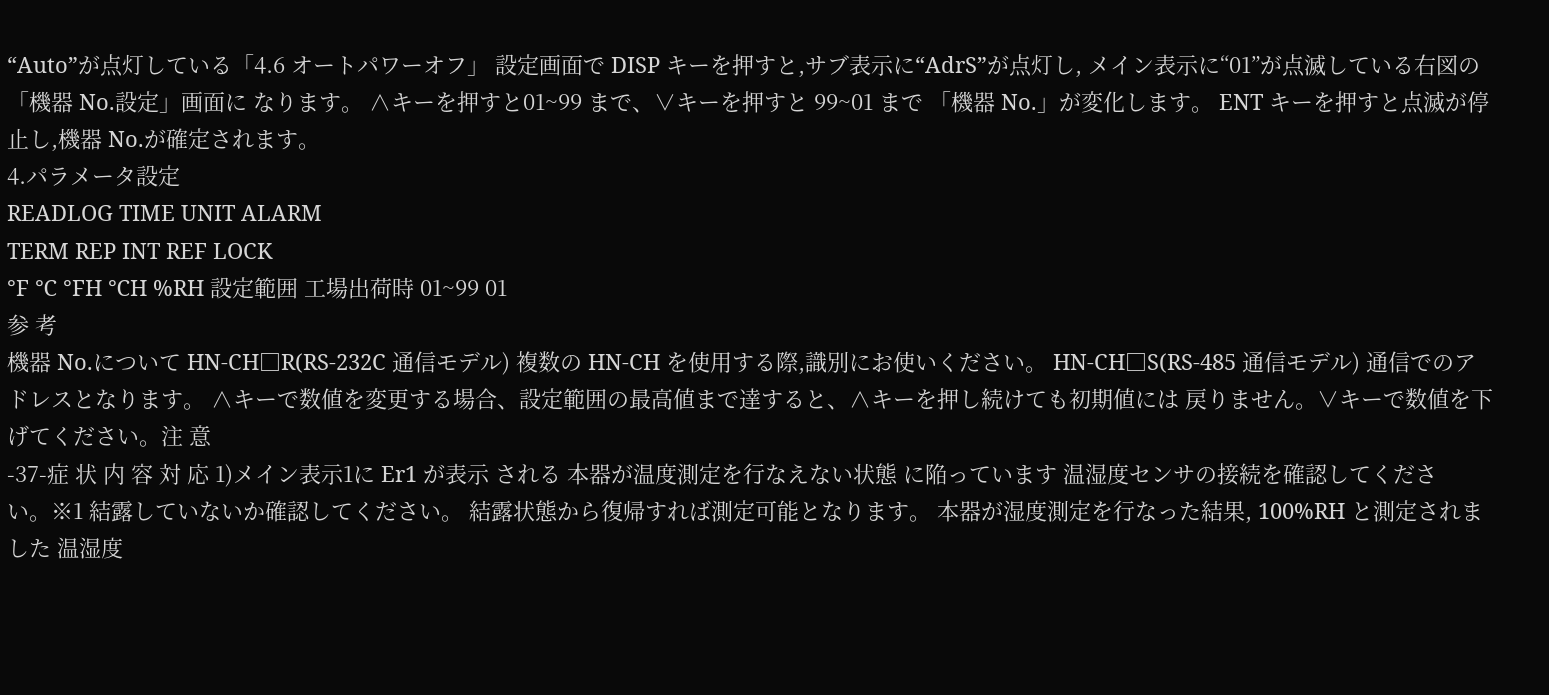“Auto”が点灯している「4.6 オートパワーオフ」 設定画面で DISP キーを押すと,サブ表示に“AdrS”が点灯し, メイン表示に“01”が点滅している右図の「機器 No.設定」画面に なります。 ∧キーを押すと01~99 まで、∨キーを押すと 99~01 まで 「機器 No.」が変化します。 ENT キーを押すと点滅が停止し,機器 No.が確定されます。
4.パラメータ設定
READLOG TIME UNIT ALARM
TERM REP INT REF LOCK
°F ℃ °FH ℃H %RH 設定範囲 工場出荷時 01~99 01
参 考
機器 No.について HN-CH□R(RS-232C 通信モデル) 複数の HN-CH を使用する際,識別にお使いください。 HN-CH□S(RS-485 通信モデル) 通信でのアドレスとなります。 ∧キーで数値を変更する場合、設定範囲の最高値まで達すると、∧キーを押し続けても初期値には 戻りません。∨キーで数値を下げてください。注 意
-37-症 状 内 容 対 応 1)メイン表示1に Er1 が表示 される 本器が温度測定を行なえない状態 に陥っています 温湿度センサの接続を確認してください。※1 結露していないか確認してください。 結露状態から復帰すれば測定可能となります。 本器が湿度測定を行なった結果, 100%RH と測定されました 温湿度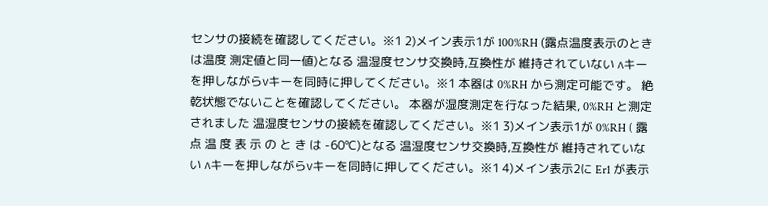センサの接続を確認してください。※1 2)メイン表示1が 100%RH (露点温度表示のときは温度 測定値と同一値)となる 温湿度センサ交換時,互換性が 維持されていない ∧キーを押しながら∨キーを同時に押してください。※1 本器は 0%RH から測定可能です。 絶乾状態でないことを確認してください。 本器が湿度測定を行なった結果, 0%RH と測定されました 温湿度センサの接続を確認してください。※1 3)メイン表示1が 0%RH ( 露 点 温 度 表 示 の と き は -60℃)となる 温湿度センサ交換時,互換性が 維持されていない ∧キーを押しながら∨キーを同時に押してください。※1 4)メイン表示2に Er1 が表示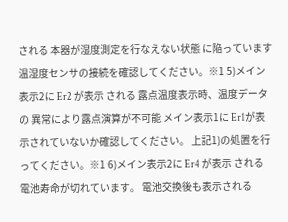される 本器が湿度測定を行なえない状態 に陥っています 温湿度センサの接続を確認してください。※1 5)メイン表示2に Er2 が表示 される 露点温度表示時、温度データの 異常により露点演算が不可能 メイン表示1に Er1が表示されていないか確認してください。 上記1)の処置を行ってください。※1 6)メイン表示2に Er4 が表示 される 電池寿命が切れています。 電池交換後も表示される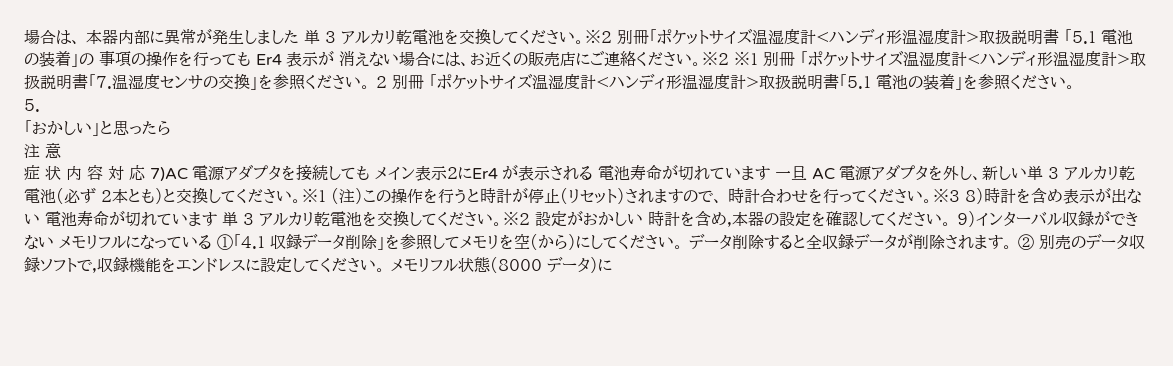場合は、 本器内部に異常が発生しました 単 3 アルカリ乾電池を交換してください。※2 別冊「ポケットサイズ温湿度計<ハンディ形温湿度計>取扱説明書 「5.1 電池の装着」の 事項の操作を行っても Er4 表示が 消えない場合には、お近くの販売店にご連絡ください。※2 ※1 別冊 「ポケットサイズ温湿度計<ハンディ形温湿度計>取扱説明書「7.温湿度センサの交換」を参照ください。 2 別冊 「ポケットサイズ温湿度計<ハンディ形温湿度計>取扱説明書「5.1 電池の装着」を参照ください。
5.
「おかしい」と思ったら
注 意
症 状 内 容 対 応 7)AC 電源アダプタを接続しても メイン表示2にEr4 が表示される 電池寿命が切れています 一旦 AC 電源アダプタを外し、新しい単 3 アルカリ乾電池(必ず 2本とも)と交換してください。※1 (注)この操作を行うと時計が停止(リセット)されますので、 時計合わせを行ってください。※3 8)時計を含め表示が出ない 電池寿命が切れています 単 3 アルカリ乾電池を交換してください。※2 設定がおかしい 時計を含め,本器の設定を確認してください。 9)インターバル収録ができない メモリフルになっている ①「4.1 収録データ削除」を参照してメモリを空(から)にしてください。 データ削除すると全収録データが削除されます。 ② 別売のデータ収録ソフトで,収録機能をエンドレスに設定してください。 メモリフル状態(8000 データ)に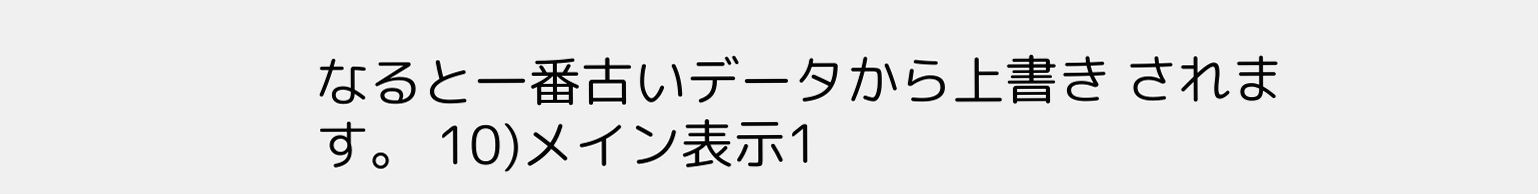なると一番古いデータから上書き されます。 10)メイン表示1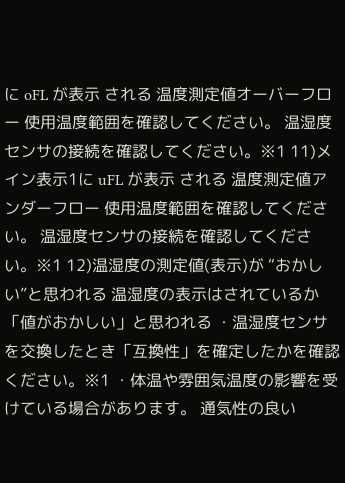に oFL が表示 される 温度測定値オーバーフロー 使用温度範囲を確認してください。 温湿度センサの接続を確認してください。※1 11)メイン表示1に uFL が表示 される 温度測定値アンダーフロー 使用温度範囲を確認してください。 温湿度センサの接続を確認してください。※1 12)温湿度の測定値(表示)が “おかしい”と思われる 温湿度の表示はされているか 「値がおかしい」と思われる ・温湿度センサを交換したとき「互換性」を確定したかを確認 ください。※1 ・体温や雰囲気温度の影響を受けている場合があります。 通気性の良い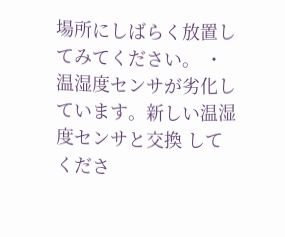場所にしばらく放置してみてください。 ・温湿度センサが劣化しています。新しい温湿度センサと交換 してくださ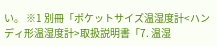い。 ※1 別冊「ポケットサイズ温湿度計<ハンディ形温湿度計>取扱説明書「7. 温湿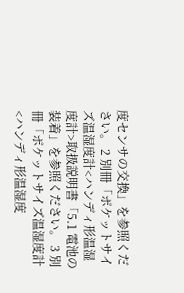度センサの交換」を参照ください。 2 別冊「ポケットサイズ温湿度計<ハンディ形温湿度計>取扱説明書「5.1 電池の装着」を参照ください。 3 別冊「ポケットサイズ温湿度計<ハンディ形温湿度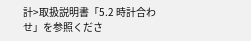計>取扱説明書「5.2 時計合わせ」を参照くださ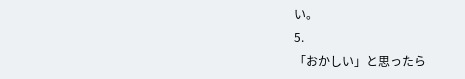い。
5.
「おかしい」と思ったら